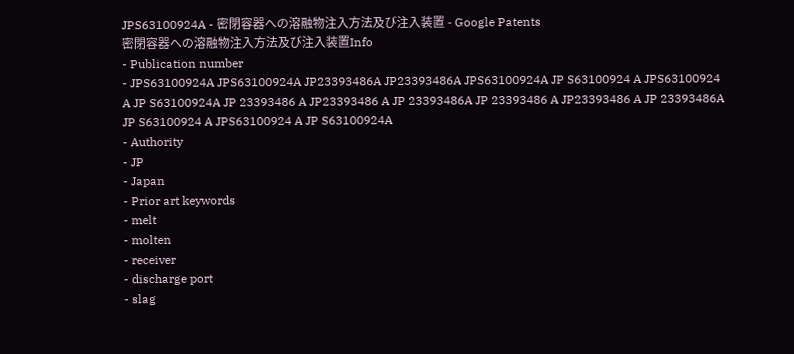JPS63100924A - 密閉容器への溶融物注入方法及び注入装置 - Google Patents
密閉容器への溶融物注入方法及び注入装置Info
- Publication number
- JPS63100924A JPS63100924A JP23393486A JP23393486A JPS63100924A JP S63100924 A JPS63100924 A JP S63100924A JP 23393486 A JP23393486 A JP 23393486A JP 23393486 A JP23393486 A JP 23393486A JP S63100924 A JPS63100924 A JP S63100924A
- Authority
- JP
- Japan
- Prior art keywords
- melt
- molten
- receiver
- discharge port
- slag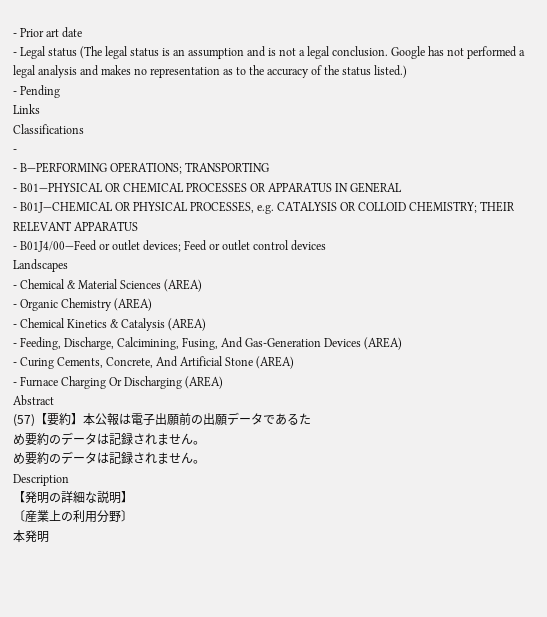- Prior art date
- Legal status (The legal status is an assumption and is not a legal conclusion. Google has not performed a legal analysis and makes no representation as to the accuracy of the status listed.)
- Pending
Links
Classifications
-
- B—PERFORMING OPERATIONS; TRANSPORTING
- B01—PHYSICAL OR CHEMICAL PROCESSES OR APPARATUS IN GENERAL
- B01J—CHEMICAL OR PHYSICAL PROCESSES, e.g. CATALYSIS OR COLLOID CHEMISTRY; THEIR RELEVANT APPARATUS
- B01J4/00—Feed or outlet devices; Feed or outlet control devices
Landscapes
- Chemical & Material Sciences (AREA)
- Organic Chemistry (AREA)
- Chemical Kinetics & Catalysis (AREA)
- Feeding, Discharge, Calcimining, Fusing, And Gas-Generation Devices (AREA)
- Curing Cements, Concrete, And Artificial Stone (AREA)
- Furnace Charging Or Discharging (AREA)
Abstract
(57)【要約】本公報は電子出願前の出願データであるた
め要約のデータは記録されません。
め要約のデータは記録されません。
Description
【発明の詳細な説明】
〔産業上の利用分野〕
本発明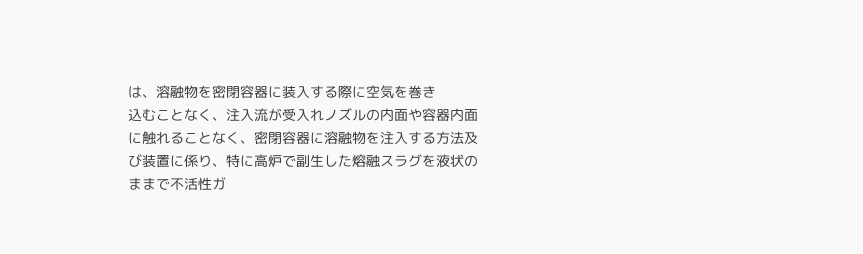は、溶融物を密閉容器に装入する際に空気を巻き
込むことなく、注入流が受入れノズルの内面や容器内面
に触れることなく、密閉容器に溶融物を注入する方法及
び装置に係り、特に高炉で副生した熔融スラグを液状の
ままで不活性ガ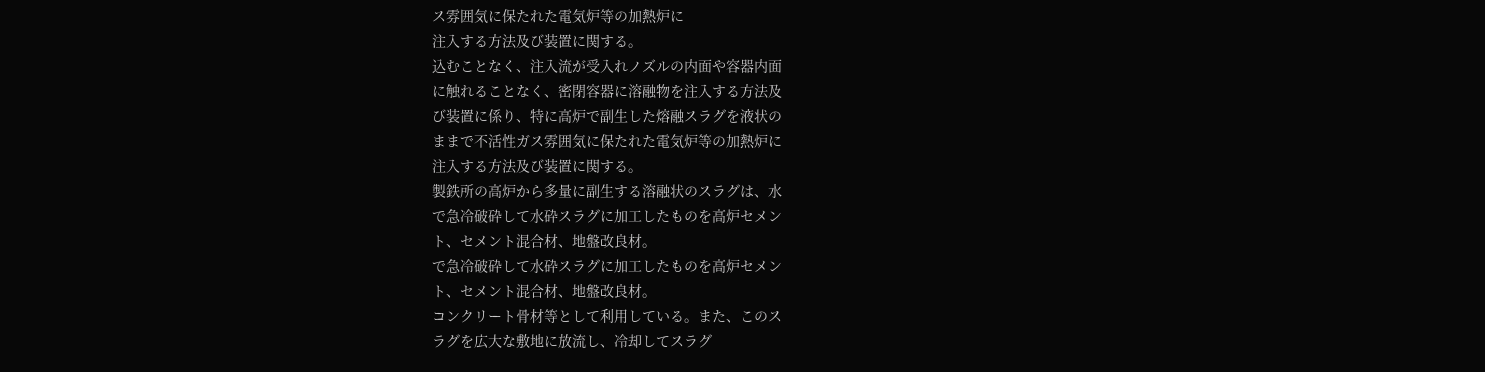ス雰囲気に保たれた電気炉等の加熱炉に
注入する方法及び装置に関する。
込むことなく、注入流が受入れノズルの内面や容器内面
に触れることなく、密閉容器に溶融物を注入する方法及
び装置に係り、特に高炉で副生した熔融スラグを液状の
ままで不活性ガス雰囲気に保たれた電気炉等の加熱炉に
注入する方法及び装置に関する。
製鉄所の高炉から多量に副生する溶融状のスラグは、水
で急冷破砕して水砕スラグに加工したものを高炉セメン
ト、セメント混合材、地盤改良材。
で急冷破砕して水砕スラグに加工したものを高炉セメン
ト、セメント混合材、地盤改良材。
コンクリート骨材等として利用している。また、このス
ラグを広大な敷地に放流し、冷却してスラグ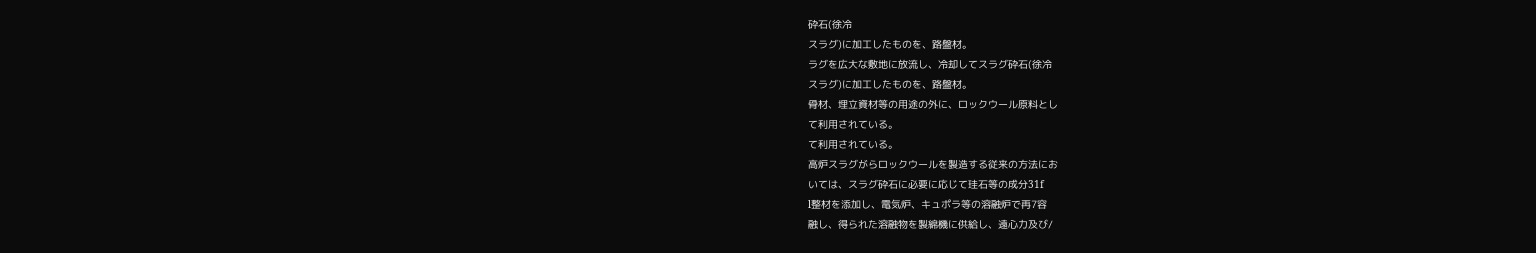砕石(徐冷
スラグ)に加工したものを、路盤材。
ラグを広大な敷地に放流し、冷却してスラグ砕石(徐冷
スラグ)に加工したものを、路盤材。
骨材、埋立資材等の用途の外に、ロックウール原料とし
て利用されている。
て利用されている。
高炉スラグがらロックウールを製造する従来の方法にお
いては、スラグ砕石に必要に応じて珪石等の成分31f
l整材を添加し、電気炉、キュポラ等の溶融炉で再7容
融し、得られた溶融物を製綿機に供給し、遠心力及び/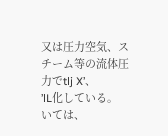又は圧力空気、スチーム等の流体圧力でtlj X’、
’lL化している。
いては、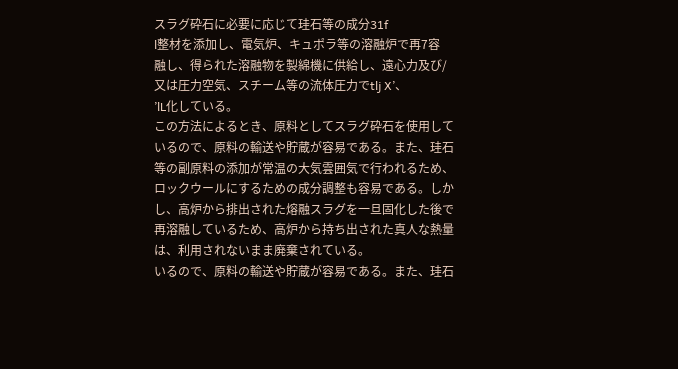スラグ砕石に必要に応じて珪石等の成分31f
l整材を添加し、電気炉、キュポラ等の溶融炉で再7容
融し、得られた溶融物を製綿機に供給し、遠心力及び/
又は圧力空気、スチーム等の流体圧力でtlj X’、
’lL化している。
この方法によるとき、原料としてスラグ砕石を使用して
いるので、原料の輸送や貯蔵が容易である。また、珪石
等の副原料の添加が常温の大気雲囲気で行われるため、
ロックウールにするための成分調整も容易である。しか
し、高炉から排出された熔融スラグを一旦固化した後で
再溶融しているため、高炉から持ち出された真人な熱量
は、利用されないまま廃棄されている。
いるので、原料の輸送や貯蔵が容易である。また、珪石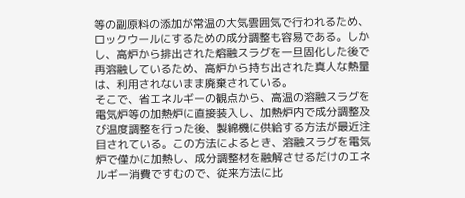等の副原料の添加が常温の大気雲囲気で行われるため、
ロックウールにするための成分調整も容易である。しか
し、高炉から排出された熔融スラグを一旦固化した後で
再溶融しているため、高炉から持ち出された真人な熱量
は、利用されないまま廃棄されている。
そこで、省エネルギーの観点から、高温の溶融スラグを
電気炉等の加熱炉に直接装入し、加熱炉内で成分調整及
び温度調整を行った後、製綿機に供給する方法が最近注
目されている。この方法によるとき、溶融スラグを電気
炉で僅かに加熱し、成分調整材を融解させるだけのエネ
ルギー消費ですむので、従来方法に比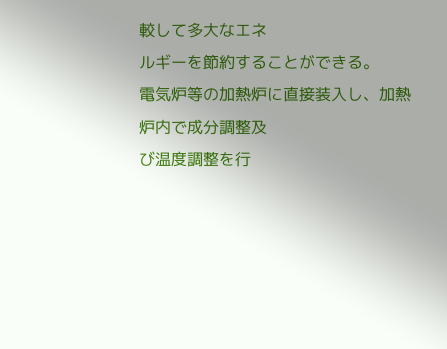較して多大なエネ
ルギーを節約することができる。
電気炉等の加熱炉に直接装入し、加熱炉内で成分調整及
び温度調整を行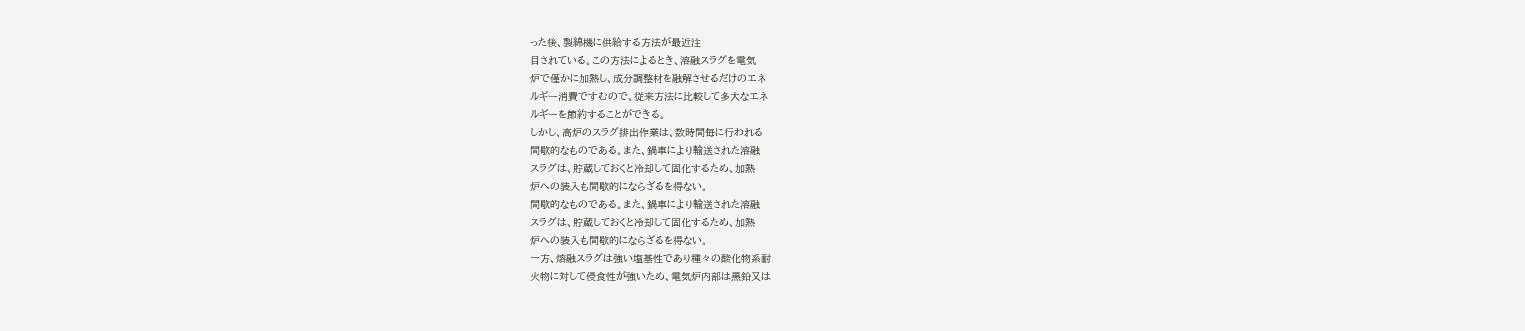った後、製綿機に供給する方法が最近注
目されている。この方法によるとき、溶融スラグを電気
炉で僅かに加熱し、成分調整材を融解させるだけのエネ
ルギー消費ですむので、従来方法に比較して多大なエネ
ルギーを節約することができる。
しかし、高炉のスラグ排出作業は、数時間毎に行われる
間歇的なものである。また、鍋車により輸送された溶融
スラグは、貯蔵しておくと冷却して固化するため、加熱
炉への装入も間歇的にならざるを得ない。
間歇的なものである。また、鍋車により輸送された溶融
スラグは、貯蔵しておくと冷却して固化するため、加熱
炉への装入も間歇的にならざるを得ない。
一方、熔融スラグは強い塩基性であり種々の酸化物系耐
火物に対して侵食性が強いため、電気炉内部は黒鉛又は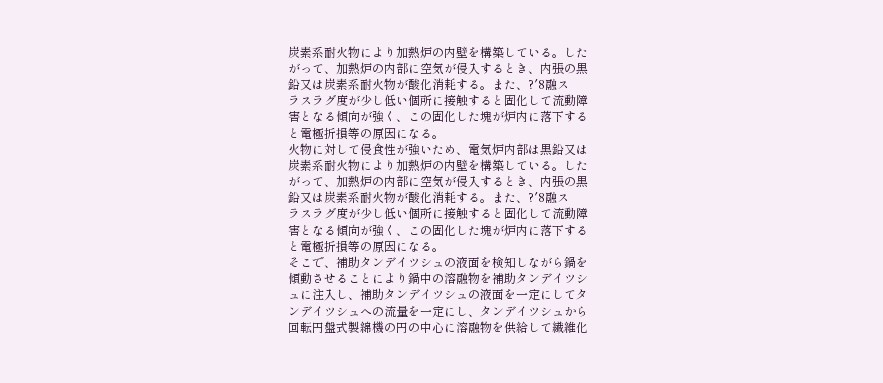炭素系耐火物により加熱炉の内壁を構築している。した
がって、加熱炉の内部に空気が侵入するとき、内張の黒
鉛又は炭素系耐火物が酸化消耗する。また、?′8融ス
ラスラグ度が少し低い個所に接触すると固化して流動障
害となる傾向が強く、この固化した塊が炉内に落下する
と電極折損等の原因になる。
火物に対して侵食性が強いため、電気炉内部は黒鉛又は
炭素系耐火物により加熱炉の内壁を構築している。した
がって、加熱炉の内部に空気が侵入するとき、内張の黒
鉛又は炭素系耐火物が酸化消耗する。また、?′8融ス
ラスラグ度が少し低い個所に接触すると固化して流動障
害となる傾向が強く、この固化した塊が炉内に落下する
と電極折損等の原因になる。
そこで、補助タンデイツシュの液面を検知しながら鍋を
傾動させることにより鍋中の溶融物を補助タンデイツシ
ュに注入し、補助タンデイツシュの液面を一定にしてタ
ンデイツシュへの流量を一定にし、タンデイツシュから
回転円盤式製綿機の円の中心に溶融物を供給して繊維化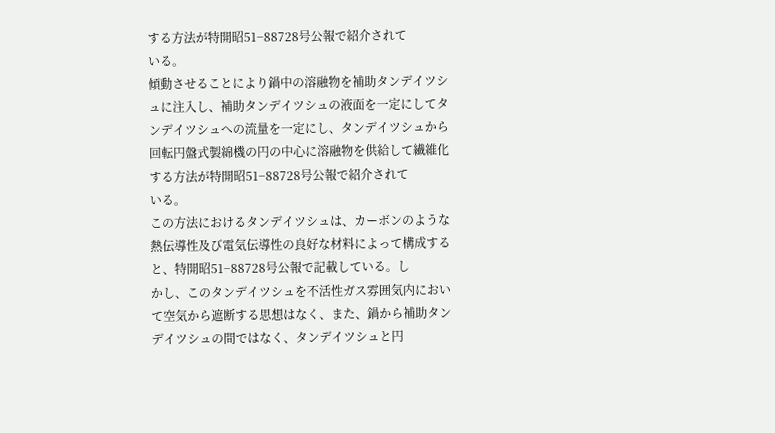する方法が特開昭51−88728号公報で紹介されて
いる。
傾動させることにより鍋中の溶融物を補助タンデイツシ
ュに注入し、補助タンデイツシュの液面を一定にしてタ
ンデイツシュへの流量を一定にし、タンデイツシュから
回転円盤式製綿機の円の中心に溶融物を供給して繊維化
する方法が特開昭51−88728号公報で紹介されて
いる。
この方法におけるタンデイツシュは、カーボンのような
熱伝導性及び電気伝導性の良好な材料によって構成する
と、特開昭51−88728号公報で記載している。し
かし、このタンデイツシュを不活性ガス雰囲気内におい
て空気から遮断する思想はなく、また、鍋から補助タン
デイツシュの間ではなく、タンデイツシュと円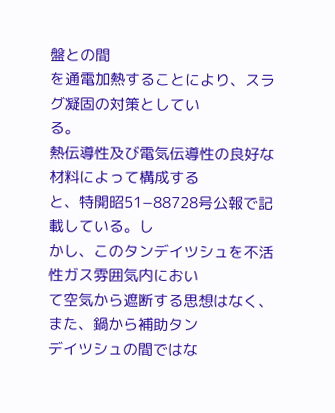盤との間
を通電加熱することにより、スラグ凝固の対策としてい
る。
熱伝導性及び電気伝導性の良好な材料によって構成する
と、特開昭51−88728号公報で記載している。し
かし、このタンデイツシュを不活性ガス雰囲気内におい
て空気から遮断する思想はなく、また、鍋から補助タン
デイツシュの間ではな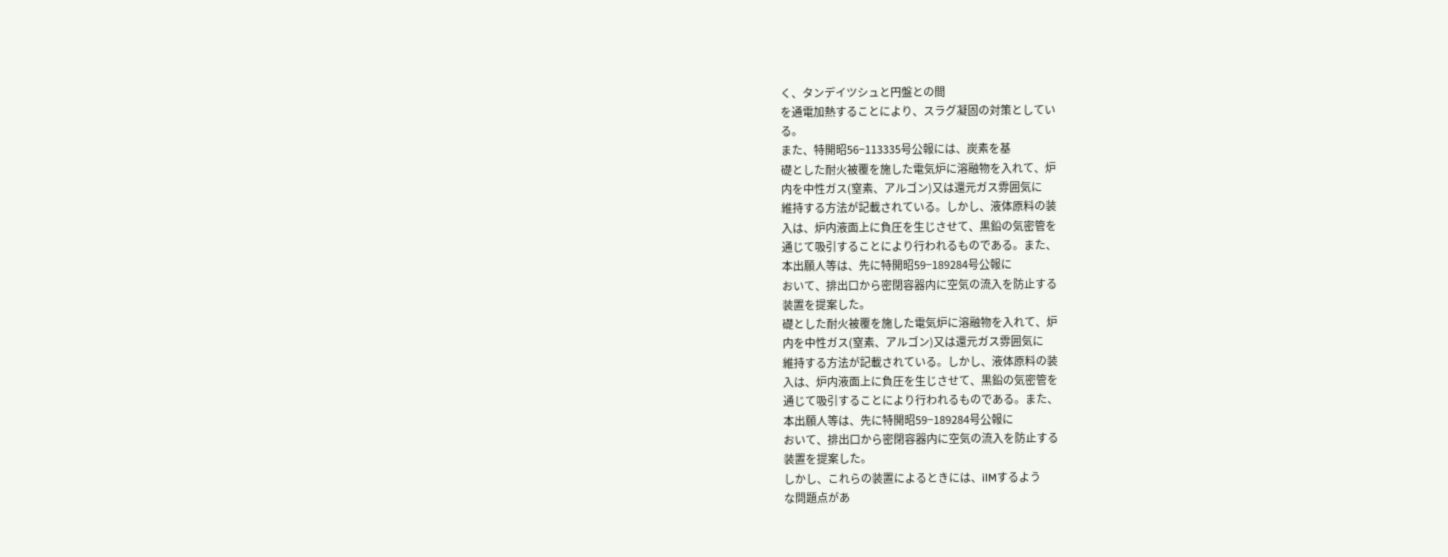く、タンデイツシュと円盤との間
を通電加熱することにより、スラグ凝固の対策としてい
る。
また、特開昭56−113335号公報には、炭素を基
礎とした耐火被覆を施した電気炉に溶融物を入れて、炉
内を中性ガス(窒素、アルゴン)又は還元ガス雰囲気に
維持する方法が記載されている。しかし、液体原料の装
入は、炉内液面上に負圧を生じさせて、黒鉛の気密管を
通じて吸引することにより行われるものである。また、
本出願人等は、先に特開昭59−189284号公報に
おいて、排出口から密閉容器内に空気の流入を防止する
装置を提案した。
礎とした耐火被覆を施した電気炉に溶融物を入れて、炉
内を中性ガス(窒素、アルゴン)又は還元ガス雰囲気に
維持する方法が記載されている。しかし、液体原料の装
入は、炉内液面上に負圧を生じさせて、黒鉛の気密管を
通じて吸引することにより行われるものである。また、
本出願人等は、先に特開昭59−189284号公報に
おいて、排出口から密閉容器内に空気の流入を防止する
装置を提案した。
しかし、これらの装置によるときには、ilMするよう
な問題点があ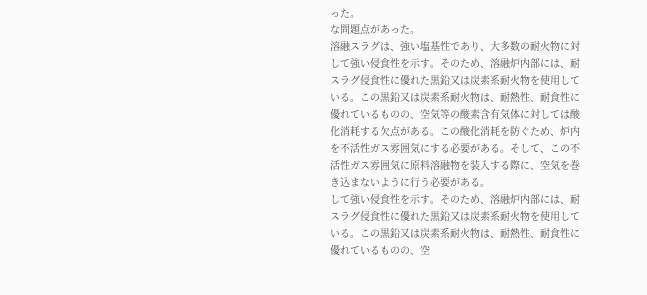った。
な問題点があった。
溶融スラグは、強い塩基性であり、大多数の耐火物に対
して強い侵食性を示す。そのため、溶融炉内部には、耐
スラグ侵食性に優れた黒鉛又は炭素系耐火物を使用して
いる。この黒鉛又は炭素系耐火物は、耐熱性、耐食性に
優れているものの、空気等の酸素含有気体に対しては酸
化消耗する欠点がある。この酸化消耗を防ぐため、炉内
を不活性ガス雰囲気にする必要がある。そして、この不
活性ガス雰囲気に原料溶融物を装入する際に、空気を巻
き込まないように行う必要がある。
して強い侵食性を示す。そのため、溶融炉内部には、耐
スラグ侵食性に優れた黒鉛又は炭素系耐火物を使用して
いる。この黒鉛又は炭素系耐火物は、耐熱性、耐食性に
優れているものの、空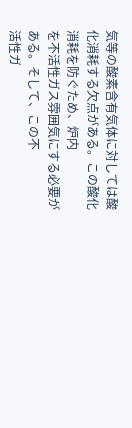気等の酸素含有気体に対しては酸
化消耗する欠点がある。この酸化消耗を防ぐため、炉内
を不活性ガス雰囲気にする必要がある。そして、この不
活性ガ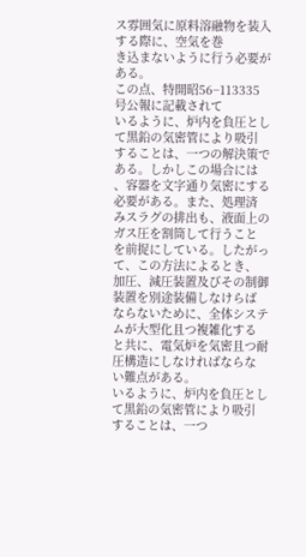ス雰囲気に原料溶融物を装入する際に、空気を巻
き込まないように行う必要がある。
この点、特開昭56−113335号公報に記載されて
いるように、炉内を負圧として黒鉛の気密管により吸引
することは、一つの解決策である。しかしこの場合には
、容器を文字通り気密にする必要がある。また、処理済
みスラグの排出も、液面上のガス圧を割筒して行うこと
を前捉にしている。したがって、この方法によるとき、
加圧、減圧装置及びその制御装置を別途装備しなけらば
ならないために、全体システムが大型化且つ複雑化する
と共に、電気炉を気密且つ耐圧構造にしなければならな
い難点がある。
いるように、炉内を負圧として黒鉛の気密管により吸引
することは、一つ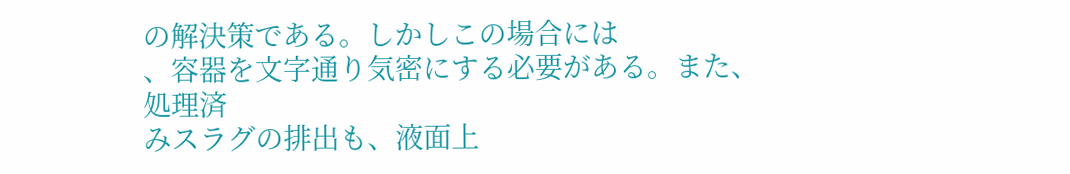の解決策である。しかしこの場合には
、容器を文字通り気密にする必要がある。また、処理済
みスラグの排出も、液面上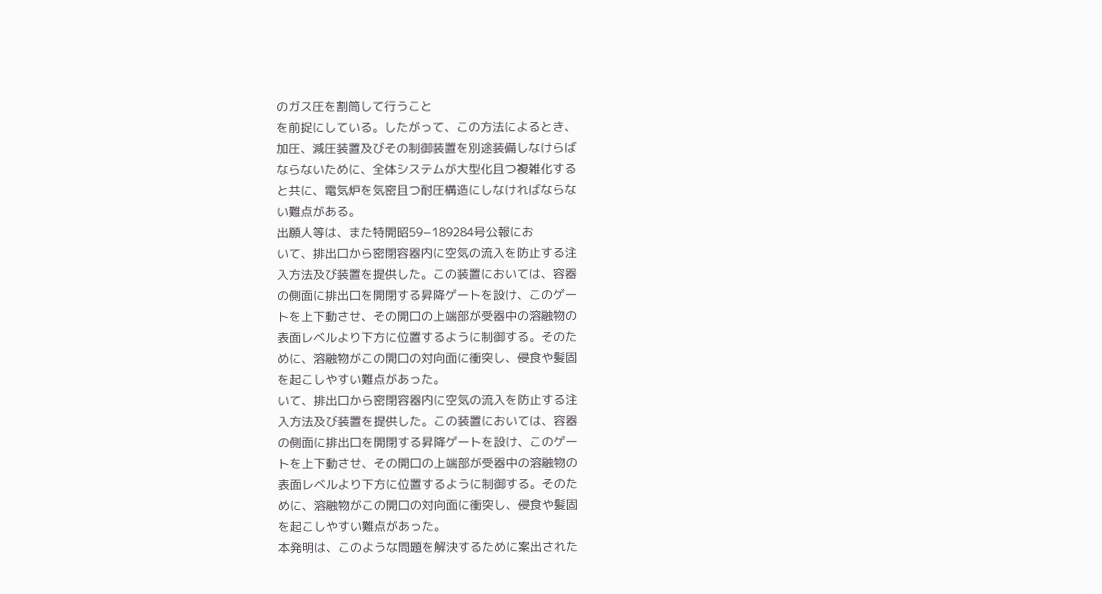のガス圧を割筒して行うこと
を前捉にしている。したがって、この方法によるとき、
加圧、減圧装置及びその制御装置を別途装備しなけらば
ならないために、全体システムが大型化且つ複雑化する
と共に、電気炉を気密且つ耐圧構造にしなければならな
い難点がある。
出願人等は、また特開昭59−189284号公報にお
いて、排出口から密閉容器内に空気の流入を防止する注
入方法及び装置を提供した。この装置においては、容器
の側面に排出口を開閉する昇降ゲートを設け、このゲー
トを上下動させ、その開口の上端部が受器中の溶融物の
表面レベルより下方に位置するように制御する。そのた
めに、溶融物がこの開口の対向面に衝突し、侵食や髪固
を起こしやすい難点があった。
いて、排出口から密閉容器内に空気の流入を防止する注
入方法及び装置を提供した。この装置においては、容器
の側面に排出口を開閉する昇降ゲートを設け、このゲー
トを上下動させ、その開口の上端部が受器中の溶融物の
表面レベルより下方に位置するように制御する。そのた
めに、溶融物がこの開口の対向面に衝突し、侵食や髪固
を起こしやすい難点があった。
本発明は、このような問題を解決するために案出された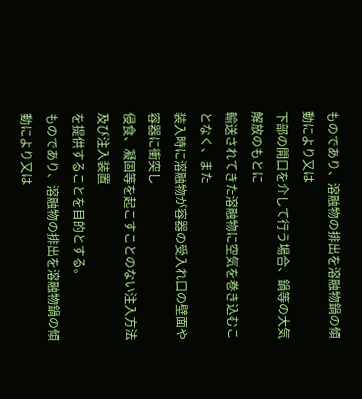ものであり、溶融物の排出を溶融物鍋の傾動により又は
下部の開口を介して行う場合、鍋等の大気解放のもとに
輸送されてきた溶融物に空気を巻き込むことなく、また
装入時に溶融物が容器の受入れ口の壁面や容器に衝突し
侵食、凝固等を起こすことのない注入方法及び注入装置
を提供することを目的とする。
ものであり、溶融物の排出を溶融物鍋の傾動により又は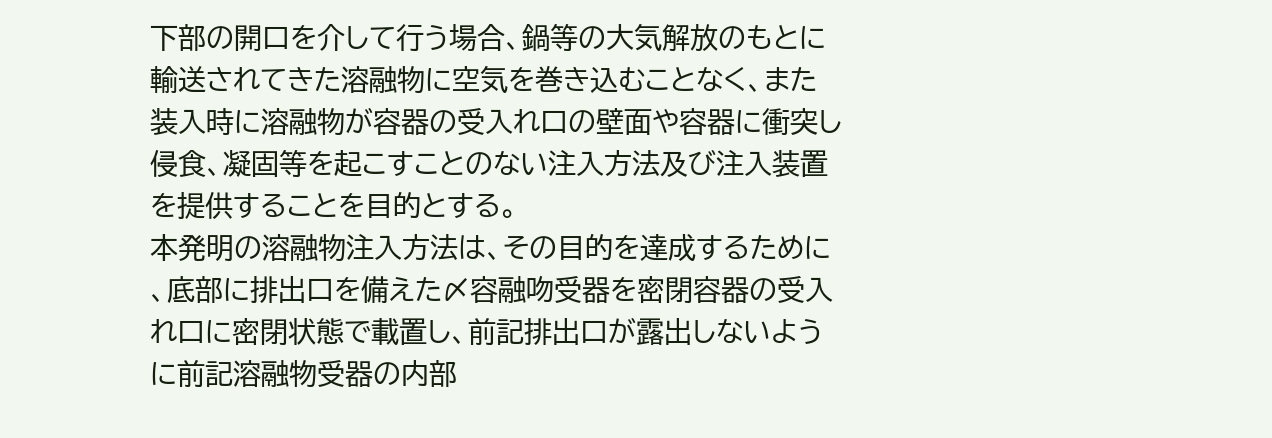下部の開口を介して行う場合、鍋等の大気解放のもとに
輸送されてきた溶融物に空気を巻き込むことなく、また
装入時に溶融物が容器の受入れ口の壁面や容器に衝突し
侵食、凝固等を起こすことのない注入方法及び注入装置
を提供することを目的とする。
本発明の溶融物注入方法は、その目的を達成するために
、底部に排出口を備えた〆容融吻受器を密閉容器の受入
れ口に密閉状態で載置し、前記排出口が露出しないよう
に前記溶融物受器の内部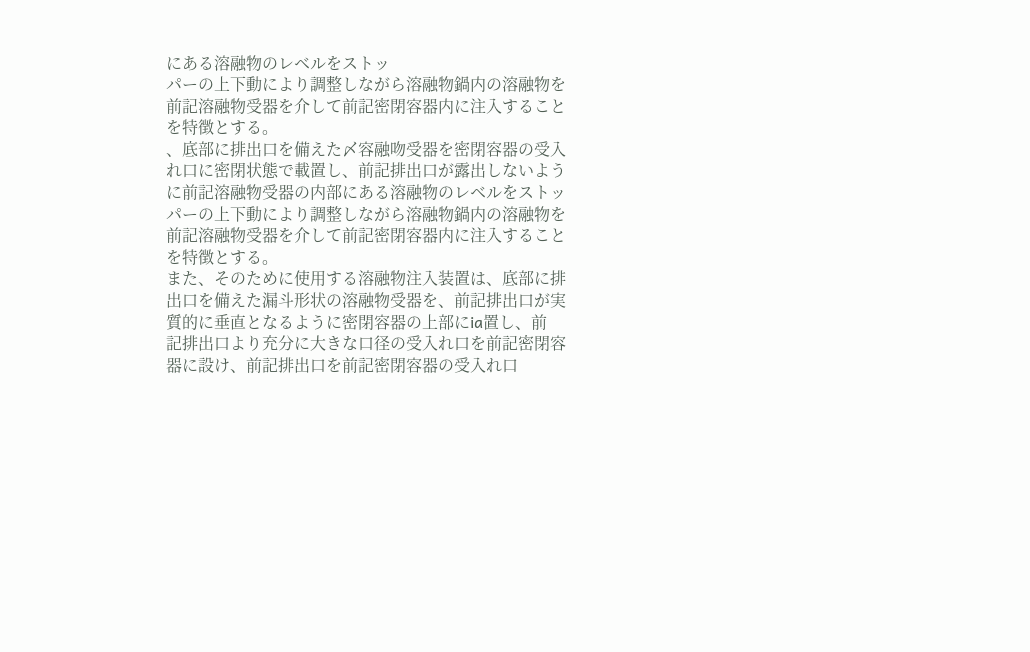にある溶融物のレベルをストッ
パーの上下動により調整しながら溶融物鍋内の溶融物を
前記溶融物受器を介して前記密閉容器内に注入すること
を特徴とする。
、底部に排出口を備えた〆容融吻受器を密閉容器の受入
れ口に密閉状態で載置し、前記排出口が露出しないよう
に前記溶融物受器の内部にある溶融物のレベルをストッ
パーの上下動により調整しながら溶融物鍋内の溶融物を
前記溶融物受器を介して前記密閉容器内に注入すること
を特徴とする。
また、そのために使用する溶融物注入装置は、底部に排
出口を備えた漏斗形状の溶融物受器を、前記排出口が実
質的に垂直となるように密閉容器の上部にia置し、前
記排出口より充分に大きな口径の受入れ口を前記密閉容
器に設け、前記排出口を前記密閉容器の受入れ口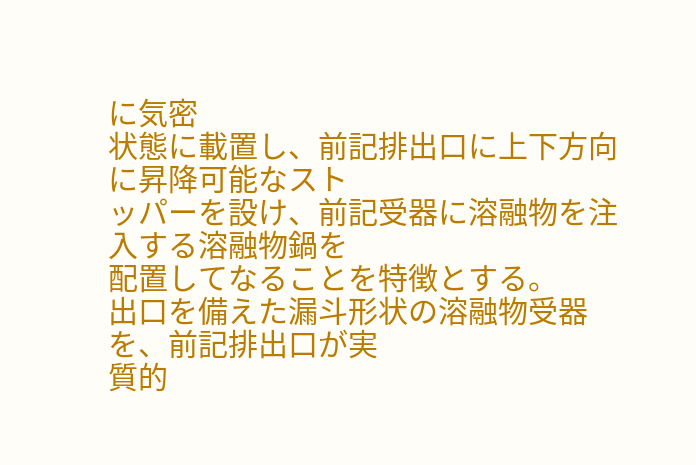に気密
状態に載置し、前記排出口に上下方向に昇降可能なスト
ッパーを設け、前記受器に溶融物を注入する溶融物鍋を
配置してなることを特徴とする。
出口を備えた漏斗形状の溶融物受器を、前記排出口が実
質的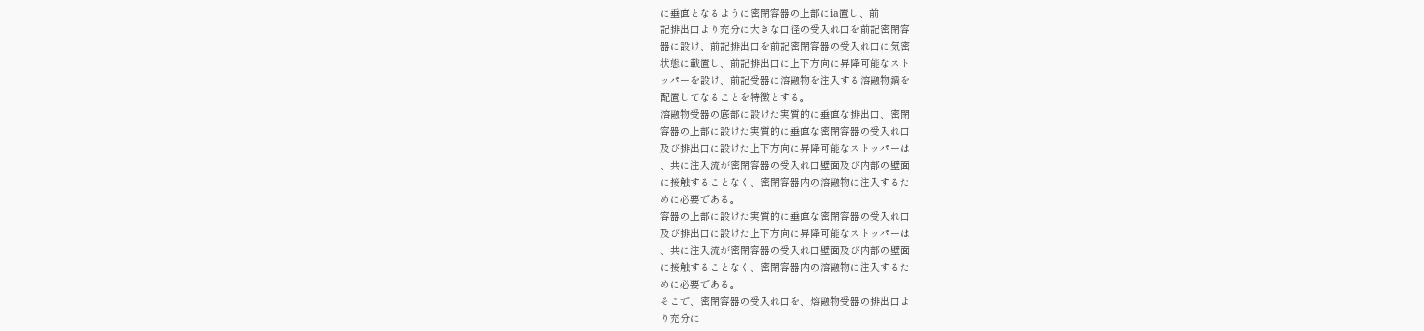に垂直となるように密閉容器の上部にia置し、前
記排出口より充分に大きな口径の受入れ口を前記密閉容
器に設け、前記排出口を前記密閉容器の受入れ口に気密
状態に載置し、前記排出口に上下方向に昇降可能なスト
ッパーを設け、前記受器に溶融物を注入する溶融物鍋を
配置してなることを特徴とする。
溶融物受器の底部に設けた実質的に垂直な排出口、密閉
容器の上部に設けた実質的に垂直な密閉容器の受入れ口
及び排出口に設けた上下方向に昇降可能なストッパーは
、共に注入流が密閉容器の受入れ口壁面及び内部の壁面
に接触することなく、密閉容器内の溶融物に注入するた
めに必要である。
容器の上部に設けた実質的に垂直な密閉容器の受入れ口
及び排出口に設けた上下方向に昇降可能なストッパーは
、共に注入流が密閉容器の受入れ口壁面及び内部の壁面
に接触することなく、密閉容器内の溶融物に注入するた
めに必要である。
そこで、密閉容器の受入れ口を、熔融物受器の排出口よ
り充分に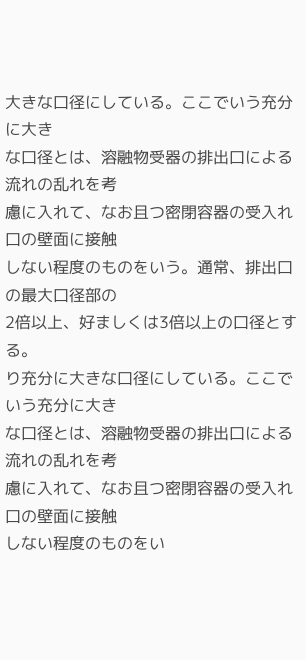大きな口径にしている。ここでいう充分に大き
な口径とは、溶融物受器の排出口による流れの乱れを考
慮に入れて、なお且つ密閉容器の受入れ口の壁面に接触
しない程度のものをいう。通常、排出口の最大口径部の
2倍以上、好ましくは3倍以上の口径とする。
り充分に大きな口径にしている。ここでいう充分に大き
な口径とは、溶融物受器の排出口による流れの乱れを考
慮に入れて、なお且つ密閉容器の受入れ口の壁面に接触
しない程度のものをい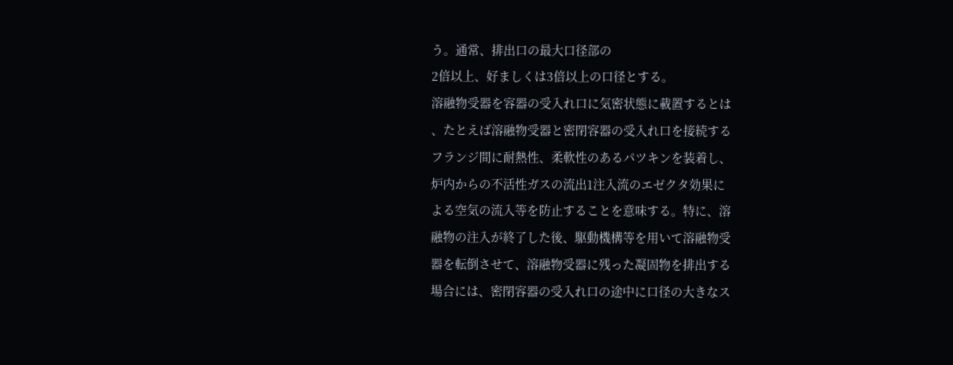う。通常、排出口の最大口径部の
2倍以上、好ましくは3倍以上の口径とする。
溶融物受器を容器の受入れ口に気密状態に載置するとは
、たとえば溶融物受器と密閉容器の受入れ口を接続する
フランジ間に耐熱性、柔軟性のあるパツキンを装着し、
炉内からの不活性ガスの流出1注入流のエゼクタ効果に
よる空気の流入等を防止することを意味する。特に、溶
融物の注入が終了した後、駆動機構等を用いて溶融物受
器を転倒させて、溶融物受器に残った凝固物を排出する
場合には、密閉容器の受入れ口の途中に口径の大きなス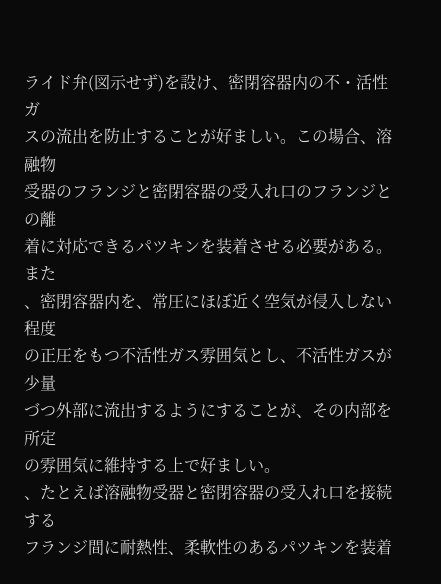ライド弁(図示せず)を設け、密閉容器内の不・活性ガ
スの流出を防止することが好ましい。この場合、溶融物
受器のフランジと密閉容器の受入れ口のフランジとの離
着に対応できるパツキンを装着させる必要がある。また
、密閉容器内を、常圧にほぼ近く空気が侵入しない程度
の正圧をもつ不活性ガス雰囲気とし、不活性ガスが少量
づつ外部に流出するようにすることが、その内部を所定
の雰囲気に維持する上で好ましい。
、たとえば溶融物受器と密閉容器の受入れ口を接続する
フランジ間に耐熱性、柔軟性のあるパツキンを装着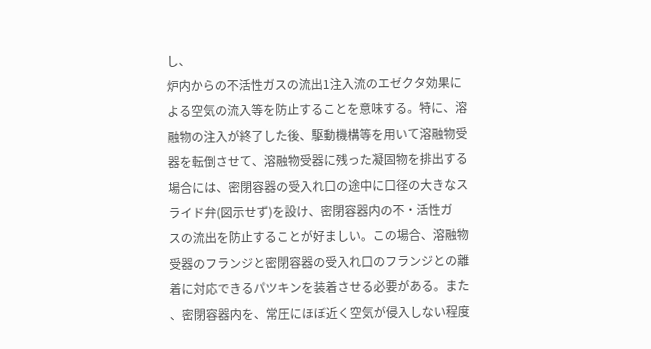し、
炉内からの不活性ガスの流出1注入流のエゼクタ効果に
よる空気の流入等を防止することを意味する。特に、溶
融物の注入が終了した後、駆動機構等を用いて溶融物受
器を転倒させて、溶融物受器に残った凝固物を排出する
場合には、密閉容器の受入れ口の途中に口径の大きなス
ライド弁(図示せず)を設け、密閉容器内の不・活性ガ
スの流出を防止することが好ましい。この場合、溶融物
受器のフランジと密閉容器の受入れ口のフランジとの離
着に対応できるパツキンを装着させる必要がある。また
、密閉容器内を、常圧にほぼ近く空気が侵入しない程度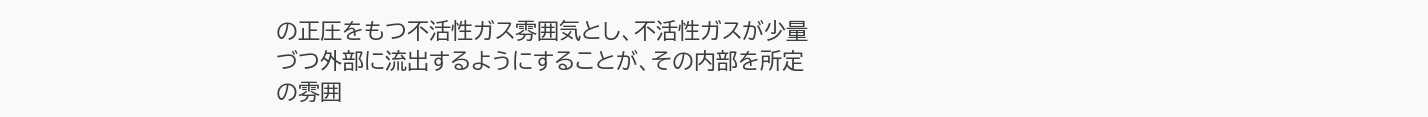の正圧をもつ不活性ガス雰囲気とし、不活性ガスが少量
づつ外部に流出するようにすることが、その内部を所定
の雰囲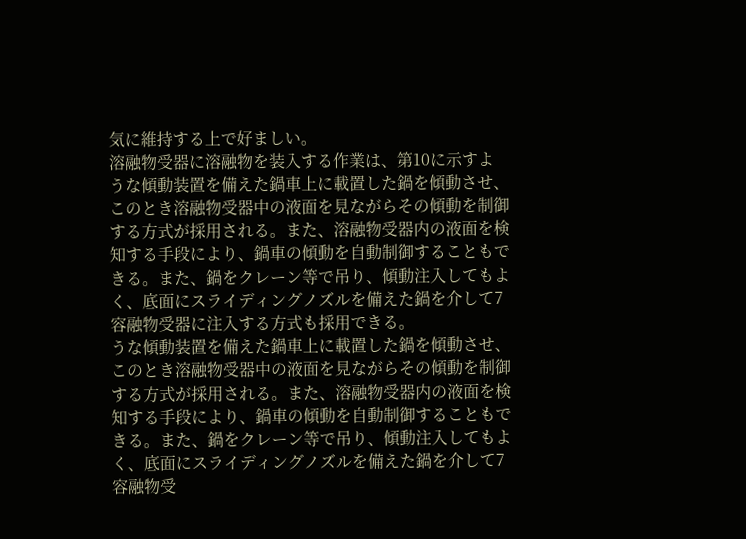気に維持する上で好ましい。
溶融物受器に溶融物を装入する作業は、第10に示すよ
うな傾動装置を備えた鍋車上に載置した鍋を傾動させ、
このとき溶融物受器中の液面を見ながらその傾動を制御
する方式が採用される。また、溶融物受器内の液面を検
知する手段により、鍋車の傾動を自動制御することもで
きる。また、鍋をクレーン等で吊り、傾動注入してもよ
く、底面にスライディングノズルを備えた鍋を介して7
容融物受器に注入する方式も採用できる。
うな傾動装置を備えた鍋車上に載置した鍋を傾動させ、
このとき溶融物受器中の液面を見ながらその傾動を制御
する方式が採用される。また、溶融物受器内の液面を検
知する手段により、鍋車の傾動を自動制御することもで
きる。また、鍋をクレーン等で吊り、傾動注入してもよ
く、底面にスライディングノズルを備えた鍋を介して7
容融物受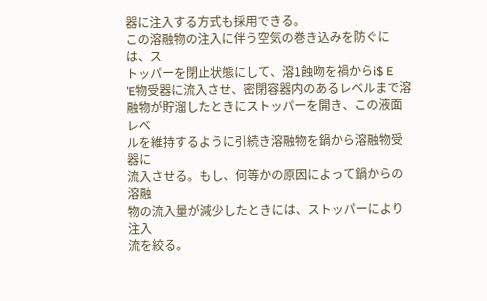器に注入する方式も採用できる。
この溶融物の注入に伴う空気の巻き込みを防ぐには、ス
トッパーを閉止状態にして、溶1蝕吻を禍からi$ E
’E物受器に流入させ、密閉容器内のあるレベルまで溶
融物が貯溜したときにストッパーを開き、この液面レベ
ルを維持するように引続き溶融物を鍋から溶融物受器に
流入させる。もし、何等かの原因によって鍋からの溶融
物の流入量が減少したときには、ストッパーにより注入
流を絞る。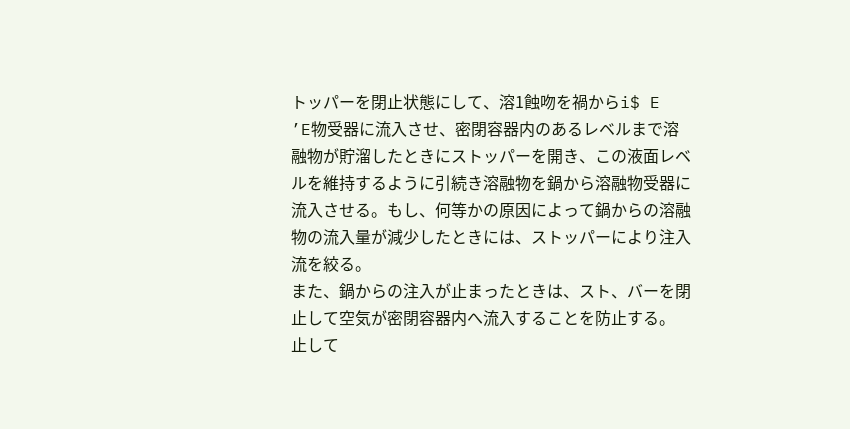トッパーを閉止状態にして、溶1蝕吻を禍からi$ E
’E物受器に流入させ、密閉容器内のあるレベルまで溶
融物が貯溜したときにストッパーを開き、この液面レベ
ルを維持するように引続き溶融物を鍋から溶融物受器に
流入させる。もし、何等かの原因によって鍋からの溶融
物の流入量が減少したときには、ストッパーにより注入
流を絞る。
また、鍋からの注入が止まったときは、スト、バーを閉
止して空気が密閉容器内へ流入することを防止する。
止して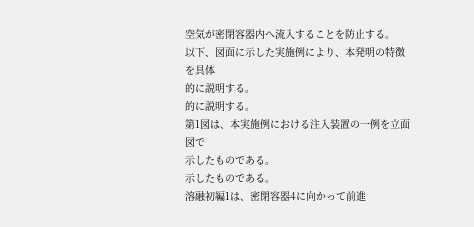空気が密閉容器内へ流入することを防止する。
以下、図面に示した実施例により、本発明の特徴を具体
的に説明する。
的に説明する。
第1図は、本実施例における注入装置の一例を立面図で
示したものである。
示したものである。
溶融初編1は、密閉容器4に向かって前進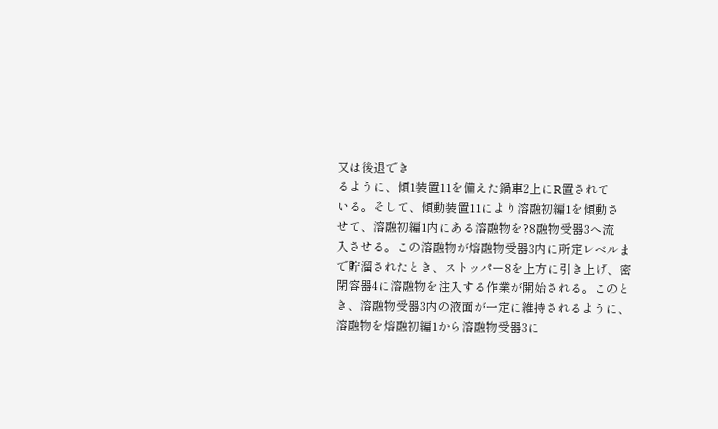又は後退でき
るように、傾1装置11を備えた鍋車2上にR置されて
いる。そして、傾動装置11により溶融初編1を傾動さ
せて、溶融初編1内にある溶融物を?8融物受器3へ流
入させる。この溶融物が熔融物受器3内に所定レベルま
で貯溜されたとき、ストッパー8を上方に引き上げ、密
閉容器4に溶融物を注入する作業が開始される。このと
き、溶融物受器3内の液面が一定に維持されるように、
溶融物を熔融初編1から溶融物受器3に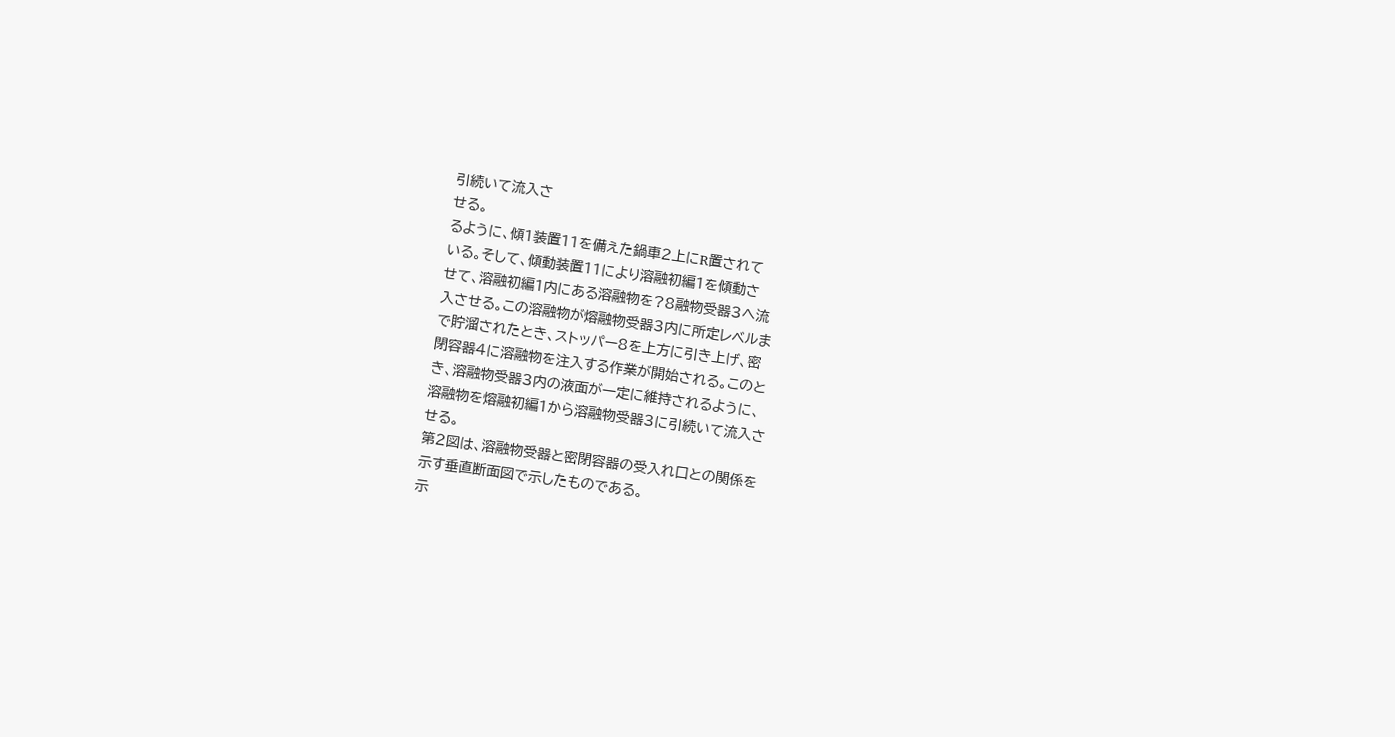引続いて流入さ
せる。
るように、傾1装置11を備えた鍋車2上にR置されて
いる。そして、傾動装置11により溶融初編1を傾動さ
せて、溶融初編1内にある溶融物を?8融物受器3へ流
入させる。この溶融物が熔融物受器3内に所定レベルま
で貯溜されたとき、ストッパー8を上方に引き上げ、密
閉容器4に溶融物を注入する作業が開始される。このと
き、溶融物受器3内の液面が一定に維持されるように、
溶融物を熔融初編1から溶融物受器3に引続いて流入さ
せる。
第2図は、溶融物受器と密閉容器の受入れ口との関係を
示す垂直断面図で示したものである。
示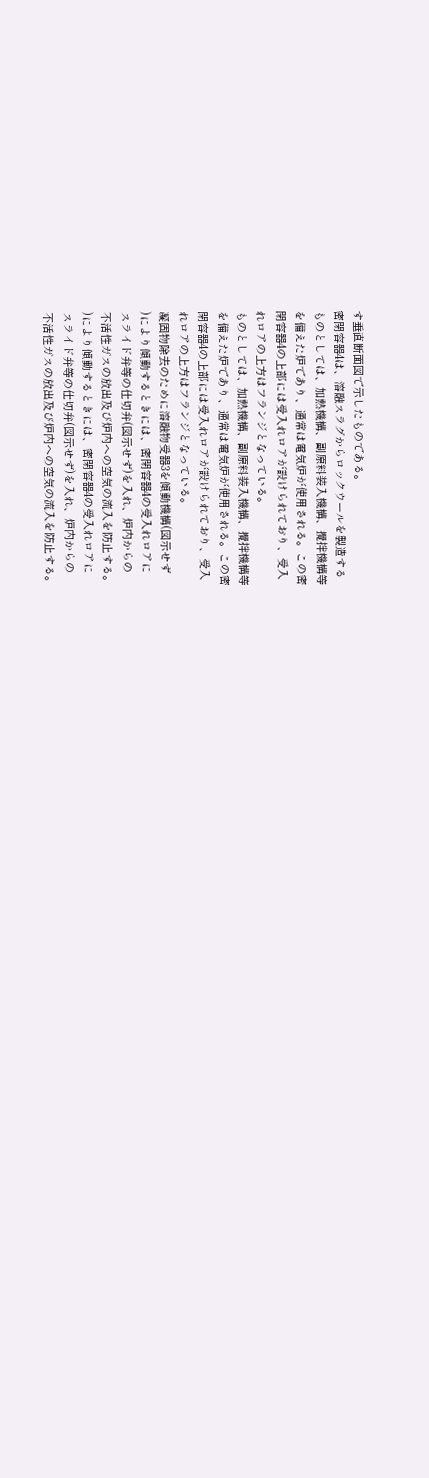す垂直断面図で示したものである。
密閉容器4は、溶融スラグからロックウールを製造する
ものとしては、加熱機構、副原料装入機構、攪拌機構等
を備えた炉であり、通常は電気炉が使用される。この密
閉容器4の上部には受入れロアが設けられており、受入
れロアの上方はフランジとなっている。
ものとしては、加熱機構、副原料装入機構、攪拌機構等
を備えた炉であり、通常は電気炉が使用される。この密
閉容器4の上部には受入れロアが設けられており、受入
れロアの上方はフランジとなっている。
凝固物除去のために溶融物受器3を傾動機構(図示せず
)により傾動するときには、密閉容器4の受入れロアに
スライド弁等の仕切弁(図示せず)を入れ、炉内からの
不活性ガスの放出及び炉内への空気の流入を防止する。
)により傾動するときには、密閉容器4の受入れロアに
スライド弁等の仕切弁(図示せず)を入れ、炉内からの
不活性ガスの放出及び炉内への空気の流入を防止する。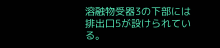溶融物受器3の下部には排出口5が設けられている。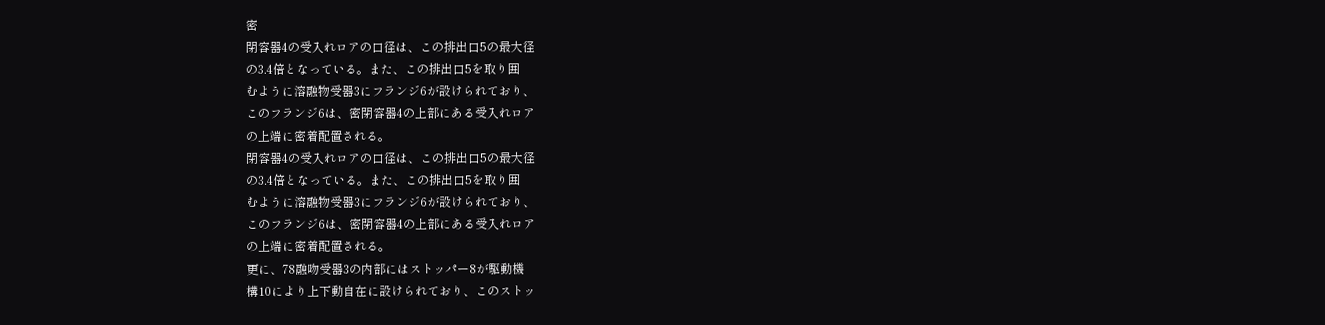密
閉容器4の受入れロアの口径は、この排出口5の最大径
の3.4倍となっている。また、この排出口5を取り囲
むように溶融物受器3にフランジ6が設けられており、
このフランジ6は、密閉容器4の上部にある受入れロア
の上端に密着配置される。
閉容器4の受入れロアの口径は、この排出口5の最大径
の3.4倍となっている。また、この排出口5を取り囲
むように溶融物受器3にフランジ6が設けられており、
このフランジ6は、密閉容器4の上部にある受入れロア
の上端に密着配置される。
更に、78融吻受器3の内部にはストッパー8が駆動機
構10により上下動自在に設けられており、このストッ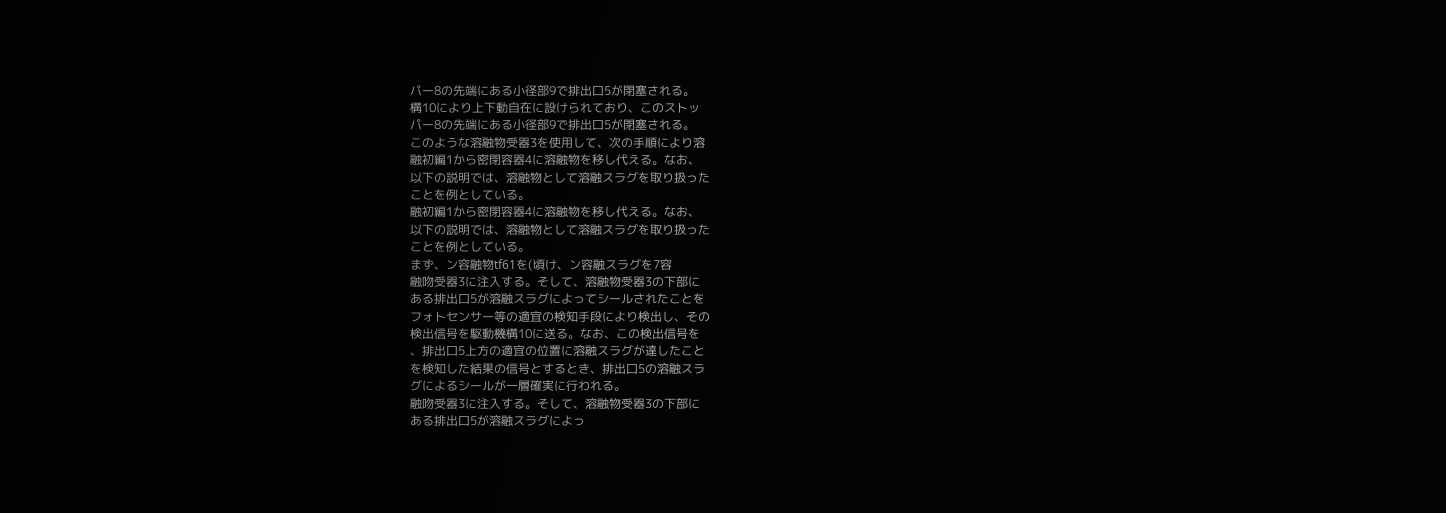パー8の先端にある小径部9で排出口5が閉塞される。
構10により上下動自在に設けられており、このストッ
パー8の先端にある小径部9で排出口5が閉塞される。
このような溶融物受器3を使用して、次の手順により溶
融初編1から密閉容器4に溶融物を移し代える。なお、
以下の説明では、溶融物として溶融スラグを取り扱った
ことを例としている。
融初編1から密閉容器4に溶融物を移し代える。なお、
以下の説明では、溶融物として溶融スラグを取り扱った
ことを例としている。
まず、ン容融物tf61を(頃け、ン容融スラグを7容
融吻受器3に注入する。そして、溶融物受器3の下部に
ある排出口5が溶融スラグによってシールされたことを
フォトセンサー等の適宜の検知手段により検出し、その
検出信号を駆動機構10に送る。なお、この検出信号を
、排出口5上方の適宜の位置に溶融スラグが達したこと
を検知した結果の信号とするとき、排出口5の溶融スラ
グによるシールが一層確実に行われる。
融吻受器3に注入する。そして、溶融物受器3の下部に
ある排出口5が溶融スラグによっ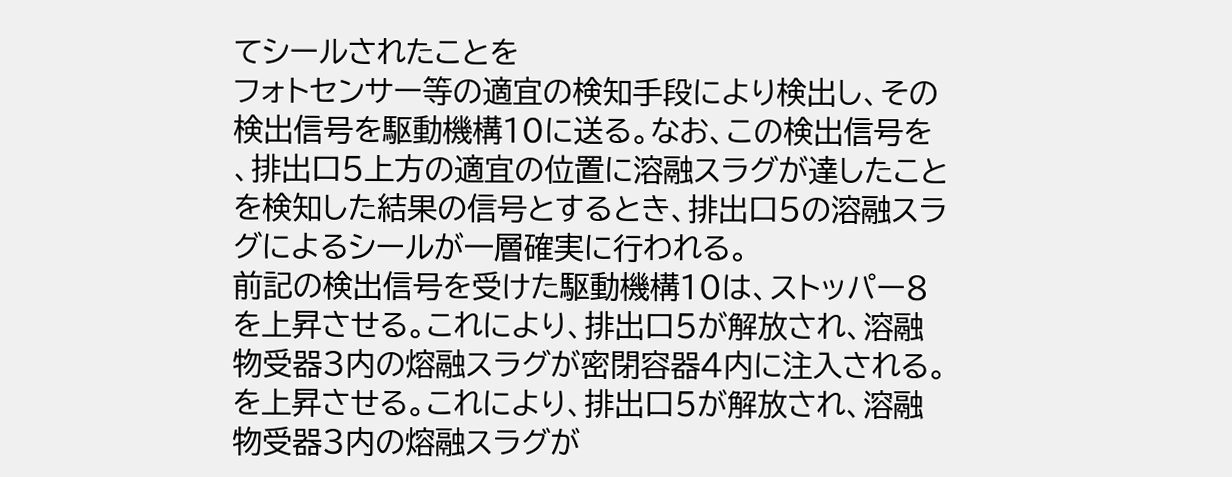てシールされたことを
フォトセンサー等の適宜の検知手段により検出し、その
検出信号を駆動機構10に送る。なお、この検出信号を
、排出口5上方の適宜の位置に溶融スラグが達したこと
を検知した結果の信号とするとき、排出口5の溶融スラ
グによるシールが一層確実に行われる。
前記の検出信号を受けた駆動機構10は、ストッパー8
を上昇させる。これにより、排出口5が解放され、溶融
物受器3内の熔融スラグが密閉容器4内に注入される。
を上昇させる。これにより、排出口5が解放され、溶融
物受器3内の熔融スラグが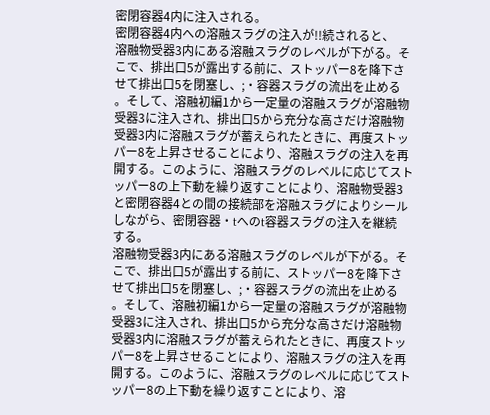密閉容器4内に注入される。
密閉容器4内への溶融スラグの注入が!!続されると、
溶融物受器3内にある溶融スラグのレベルが下がる。そ
こで、排出口5が露出する前に、ストッパー8を降下さ
せて排出口5を閉塞し、;・容器スラグの流出を止める
。そして、溶融初編1から一定量の溶融スラグが溶融物
受器3に注入され、排出口5から充分な高さだけ溶融物
受器3内に溶融スラグが蓄えられたときに、再度ストッ
パー8を上昇させることにより、溶融スラグの注入を再
開する。このように、溶融スラグのレベルに応じてスト
ッパー8の上下動を繰り返すことにより、溶融物受器3
と密閉容器4との間の接続部を溶融スラグによりシール
しながら、密閉容器・tへのt容器スラグの注入を継続
する。
溶融物受器3内にある溶融スラグのレベルが下がる。そ
こで、排出口5が露出する前に、ストッパー8を降下さ
せて排出口5を閉塞し、;・容器スラグの流出を止める
。そして、溶融初編1から一定量の溶融スラグが溶融物
受器3に注入され、排出口5から充分な高さだけ溶融物
受器3内に溶融スラグが蓄えられたときに、再度ストッ
パー8を上昇させることにより、溶融スラグの注入を再
開する。このように、溶融スラグのレベルに応じてスト
ッパー8の上下動を繰り返すことにより、溶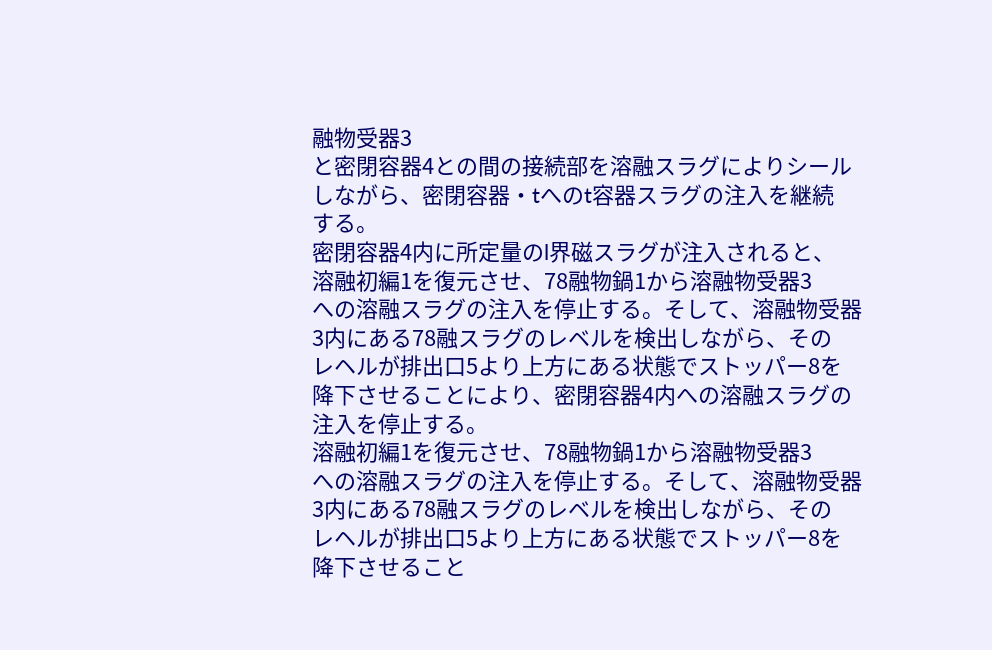融物受器3
と密閉容器4との間の接続部を溶融スラグによりシール
しながら、密閉容器・tへのt容器スラグの注入を継続
する。
密閉容器4内に所定量のl界磁スラグが注入されると、
溶融初編1を復元させ、78融物鍋1から溶融物受器3
への溶融スラグの注入を停止する。そして、溶融物受器
3内にある78融スラグのレベルを検出しながら、その
レヘルが排出口5より上方にある状態でストッパー8を
降下させることにより、密閉容器4内への溶融スラグの
注入を停止する。
溶融初編1を復元させ、78融物鍋1から溶融物受器3
への溶融スラグの注入を停止する。そして、溶融物受器
3内にある78融スラグのレベルを検出しながら、その
レヘルが排出口5より上方にある状態でストッパー8を
降下させること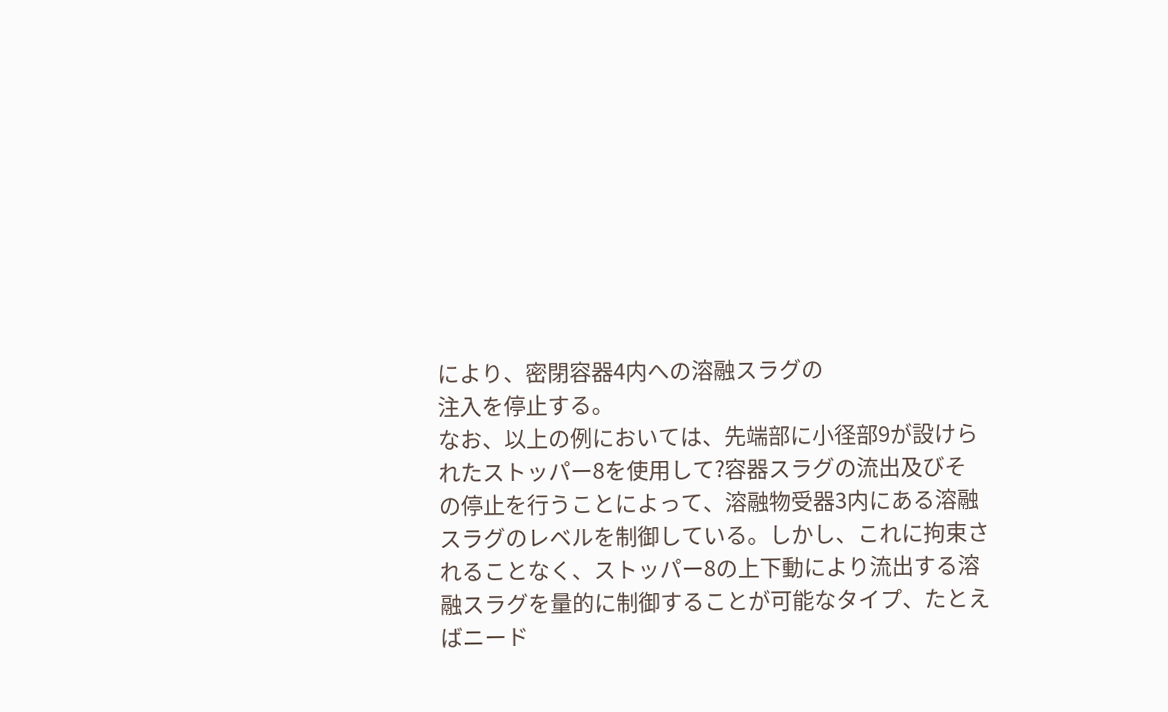により、密閉容器4内への溶融スラグの
注入を停止する。
なお、以上の例においては、先端部に小径部9が設けら
れたストッパー8を使用して?容器スラグの流出及びそ
の停止を行うことによって、溶融物受器3内にある溶融
スラグのレベルを制御している。しかし、これに拘束さ
れることなく、ストッパー8の上下動により流出する溶
融スラグを量的に制御することが可能なタイプ、たとえ
ばニード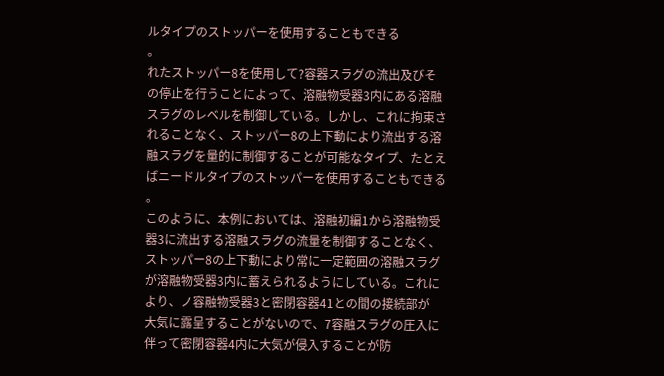ルタイプのストッパーを使用することもできる
。
れたストッパー8を使用して?容器スラグの流出及びそ
の停止を行うことによって、溶融物受器3内にある溶融
スラグのレベルを制御している。しかし、これに拘束さ
れることなく、ストッパー8の上下動により流出する溶
融スラグを量的に制御することが可能なタイプ、たとえ
ばニードルタイプのストッパーを使用することもできる
。
このように、本例においては、溶融初編1から溶融物受
器3に流出する溶融スラグの流量を制御することなく、
ストッパー8の上下動により常に一定範囲の溶融スラグ
が溶融物受器3内に蓄えられるようにしている。これに
より、ノ容融物受器3と密閉容器41との間の接続部が
大気に露呈することがないので、7容融スラグの圧入に
伴って密閉容器4内に大気が侵入することが防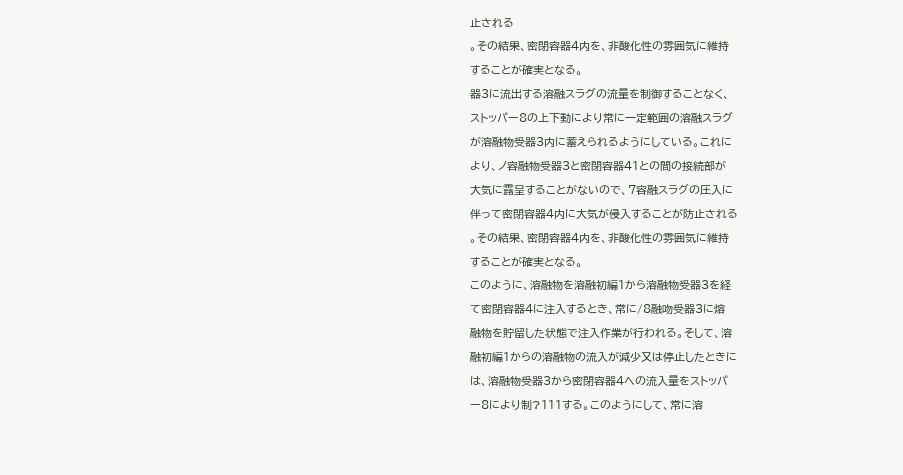止される
。その結果、密閉容器4内を、非酸化性の雰囲気に維持
することが確実となる。
器3に流出する溶融スラグの流量を制御することなく、
ストッパー8の上下動により常に一定範囲の溶融スラグ
が溶融物受器3内に蓄えられるようにしている。これに
より、ノ容融物受器3と密閉容器41との間の接続部が
大気に露呈することがないので、7容融スラグの圧入に
伴って密閉容器4内に大気が侵入することが防止される
。その結果、密閉容器4内を、非酸化性の雰囲気に維持
することが確実となる。
このように、溶融物を溶融初編1から溶融物受器3を経
て密閉容器4に注入するとき、常に/8融吻受器3に熔
融物を貯留した状態で注入作業が行われる。そして、溶
融初編1からの溶融物の流入が減少又は停止したときに
は、溶融物受器3から密閉容器4への流入量をストッパ
ー8により制?111する。このようにして、常に溶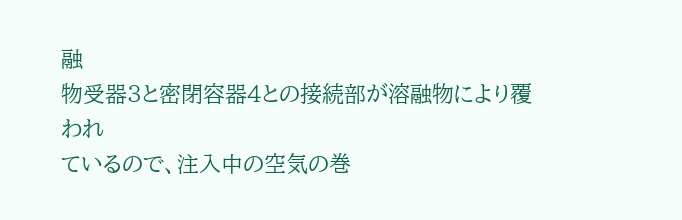融
物受器3と密閉容器4との接続部が溶融物により覆われ
ているので、注入中の空気の巻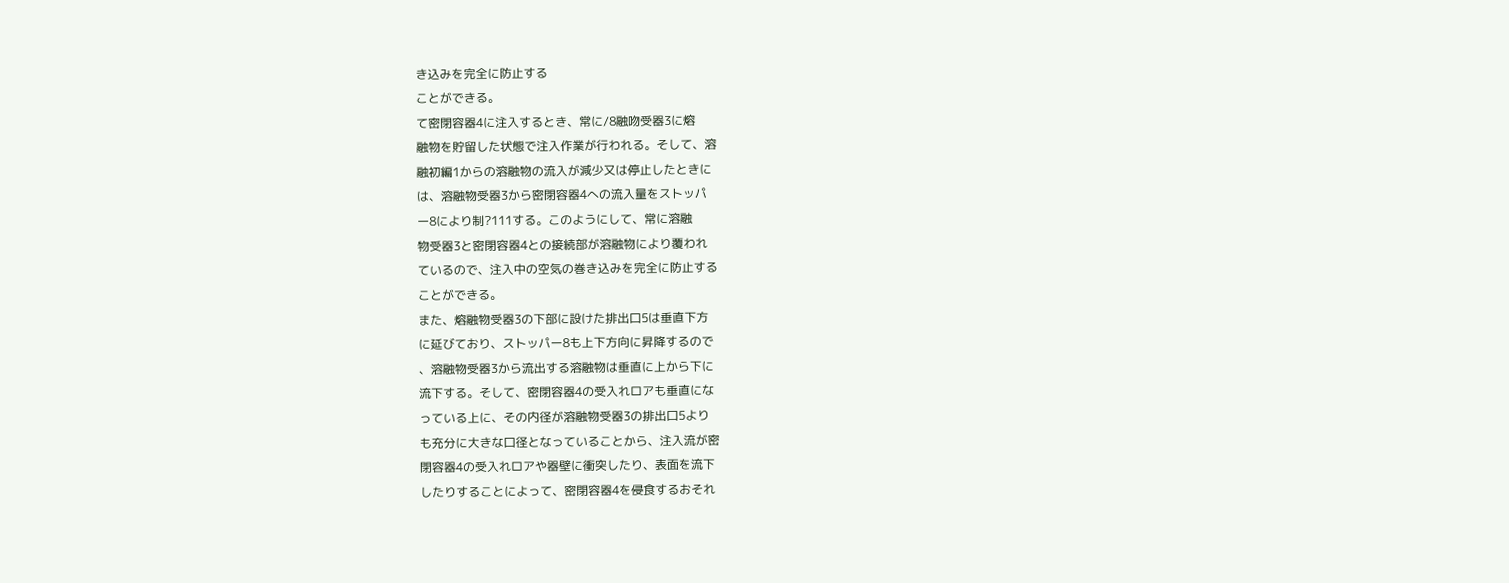き込みを完全に防止する
ことができる。
て密閉容器4に注入するとき、常に/8融吻受器3に熔
融物を貯留した状態で注入作業が行われる。そして、溶
融初編1からの溶融物の流入が減少又は停止したときに
は、溶融物受器3から密閉容器4への流入量をストッパ
ー8により制?111する。このようにして、常に溶融
物受器3と密閉容器4との接続部が溶融物により覆われ
ているので、注入中の空気の巻き込みを完全に防止する
ことができる。
また、熔融物受器3の下部に設けた排出口5は垂直下方
に延びており、ストッパー8も上下方向に昇降するので
、溶融物受器3から流出する溶融物は垂直に上から下に
流下する。そして、密閉容器4の受入れロアも垂直にな
っている上に、その内径が溶融物受器3の排出口5より
も充分に大きな口径となっていることから、注入流が密
閉容器4の受入れロアや器壁に衝突したり、表面を流下
したりすることによって、密閉容器4を侵食するおそれ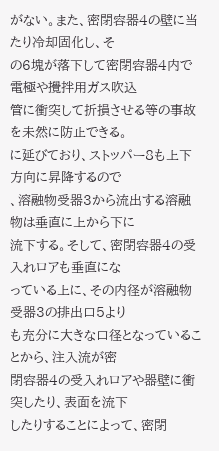がない。また、密閉容器4の壁に当たり冷却固化し、そ
の6塊が落下して密閉容器4内で電極や攪拌用ガス吹込
管に衝突して折損させる等の事故を未然に防止できる。
に延びており、ストッパー8も上下方向に昇降するので
、溶融物受器3から流出する溶融物は垂直に上から下に
流下する。そして、密閉容器4の受入れロアも垂直にな
っている上に、その内径が溶融物受器3の排出口5より
も充分に大きな口径となっていることから、注入流が密
閉容器4の受入れロアや器壁に衝突したり、表面を流下
したりすることによって、密閉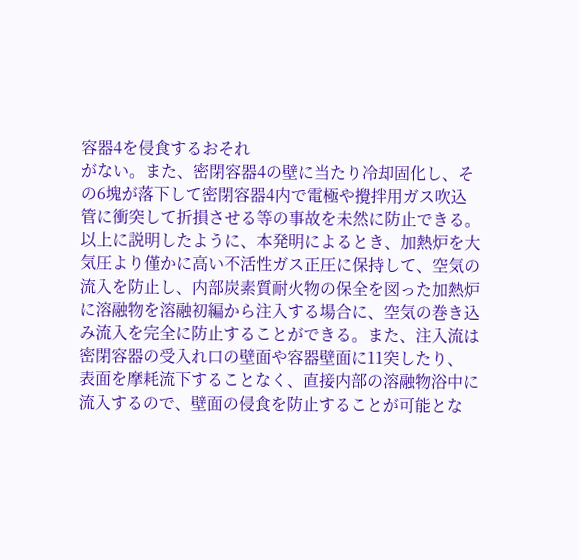容器4を侵食するおそれ
がない。また、密閉容器4の壁に当たり冷却固化し、そ
の6塊が落下して密閉容器4内で電極や攪拌用ガス吹込
管に衝突して折損させる等の事故を未然に防止できる。
以上に説明したように、本発明によるとき、加熱炉を大
気圧より僅かに高い不活性ガス正圧に保持して、空気の
流入を防止し、内部炭素質耐火物の保全を図った加熱炉
に溶融物を溶融初編から注入する場合に、空気の巻き込
み流入を完全に防止することができる。また、注入流は
密閉容器の受入れ口の壁面や容器壁面に11突したり、
表面を摩耗流下することなく、直接内部の溶融物浴中に
流入するので、壁面の侵食を防止することが可能とな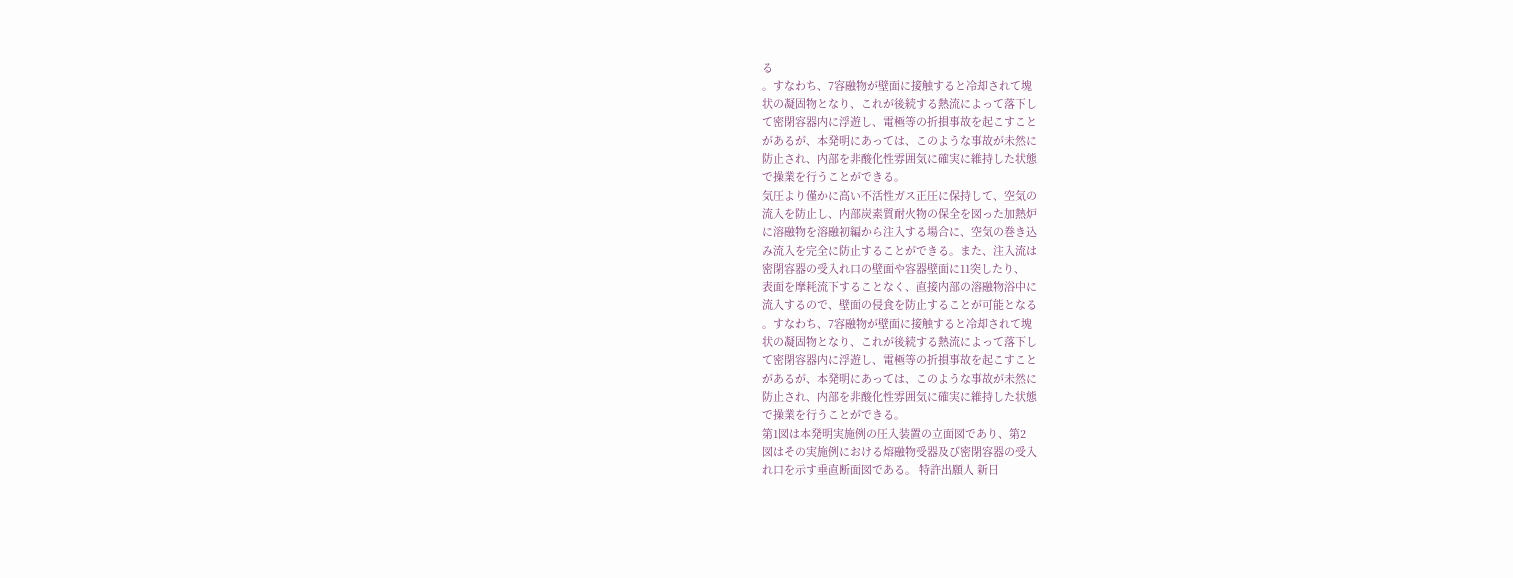る
。すなわち、7容融物が壁面に接触すると冷却されて塊
状の凝固物となり、これが後続する熱流によって落下し
て密閉容器内に浮遊し、電極等の折損事故を起こすこと
があるが、本発明にあっては、このような事故が未然に
防止され、内部を非酸化性雰囲気に確実に維持した状態
で操業を行うことができる。
気圧より僅かに高い不活性ガス正圧に保持して、空気の
流入を防止し、内部炭素質耐火物の保全を図った加熱炉
に溶融物を溶融初編から注入する場合に、空気の巻き込
み流入を完全に防止することができる。また、注入流は
密閉容器の受入れ口の壁面や容器壁面に11突したり、
表面を摩耗流下することなく、直接内部の溶融物浴中に
流入するので、壁面の侵食を防止することが可能となる
。すなわち、7容融物が壁面に接触すると冷却されて塊
状の凝固物となり、これが後続する熱流によって落下し
て密閉容器内に浮遊し、電極等の折損事故を起こすこと
があるが、本発明にあっては、このような事故が未然に
防止され、内部を非酸化性雰囲気に確実に維持した状態
で操業を行うことができる。
第1図は本発明実施例の圧入装置の立面図であり、第2
図はその実施例における熔融物受器及び密閉容器の受入
れ口を示す垂直断面図である。 特許出願人 新日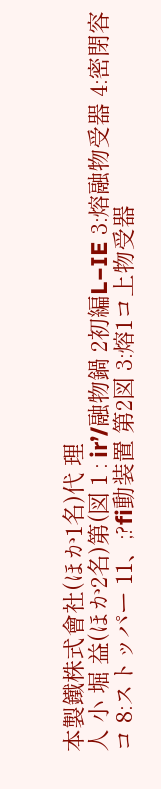本製鐵株式會社(ほか1名)代 理
人 小 堀 益(ほか2名)第(図 1 : ir’/融物鍋 2初編L−IE 3:熔融物受器 4:密閉容コ 8:ストッパー 11、;?fi動装置 第2図 3:熔1コ上物受器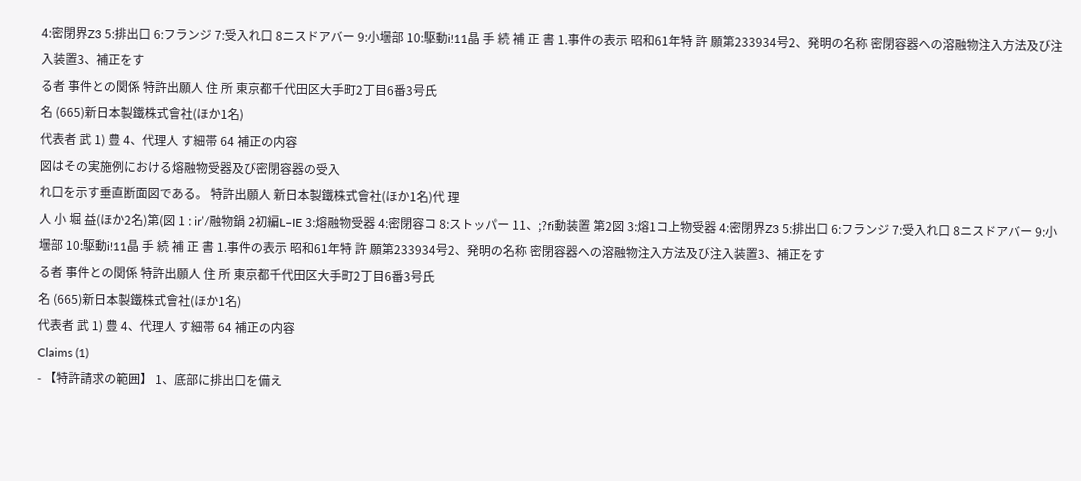4:密閉界Z3 5:排出口 6:フランジ 7:受入れ口 8ニスドアバー 9:小壜部 10:駆動i!11晶 手 続 補 正 書 1.事件の表示 昭和61年特 許 願第233934号2、発明の名称 密閉容器への溶融物注入方法及び注入装置3、補正をす
る者 事件との関係 特許出願人 住 所 東京都千代田区大手町2丁目6番3号氏
名 (665)新日本製鐵株式會社(ほか1名)
代表者 武 1) 豊 4、代理人 す細帯 64 補正の内容
図はその実施例における熔融物受器及び密閉容器の受入
れ口を示す垂直断面図である。 特許出願人 新日本製鐵株式會社(ほか1名)代 理
人 小 堀 益(ほか2名)第(図 1 : ir’/融物鍋 2初編L−IE 3:熔融物受器 4:密閉容コ 8:ストッパー 11、;?fi動装置 第2図 3:熔1コ上物受器 4:密閉界Z3 5:排出口 6:フランジ 7:受入れ口 8ニスドアバー 9:小壜部 10:駆動i!11晶 手 続 補 正 書 1.事件の表示 昭和61年特 許 願第233934号2、発明の名称 密閉容器への溶融物注入方法及び注入装置3、補正をす
る者 事件との関係 特許出願人 住 所 東京都千代田区大手町2丁目6番3号氏
名 (665)新日本製鐵株式會社(ほか1名)
代表者 武 1) 豊 4、代理人 す細帯 64 補正の内容
Claims (1)
- 【特許請求の範囲】 1、底部に排出口を備え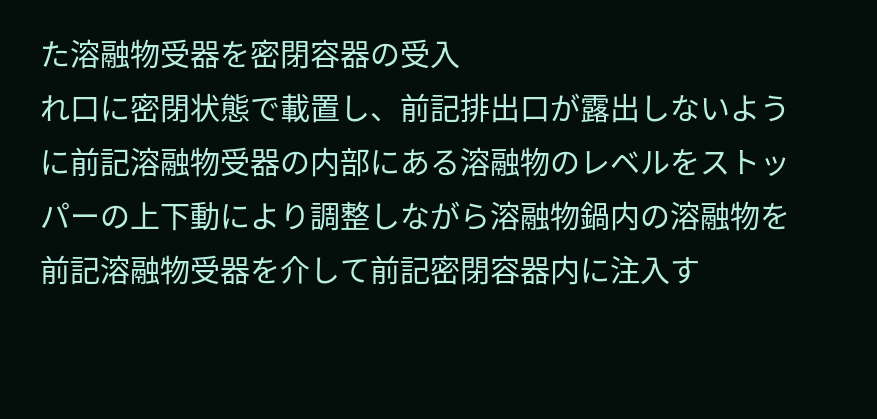た溶融物受器を密閉容器の受入
れ口に密閉状態で載置し、前記排出口が露出しないよう
に前記溶融物受器の内部にある溶融物のレベルをストッ
パーの上下動により調整しながら溶融物鍋内の溶融物を
前記溶融物受器を介して前記密閉容器内に注入す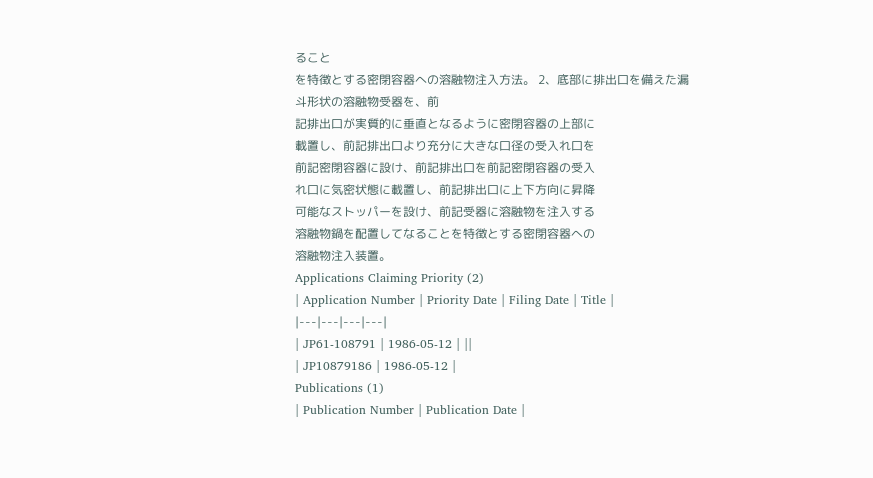ること
を特徴とする密閉容器への溶融物注入方法。 2、底部に排出口を備えた漏斗形状の溶融物受器を、前
記排出口が実質的に垂直となるように密閉容器の上部に
載置し、前記排出口より充分に大きな口径の受入れ口を
前記密閉容器に設け、前記排出口を前記密閉容器の受入
れ口に気密状態に載置し、前記排出口に上下方向に昇降
可能なストッパーを設け、前記受器に溶融物を注入する
溶融物鍋を配置してなることを特徴とする密閉容器への
溶融物注入装置。
Applications Claiming Priority (2)
| Application Number | Priority Date | Filing Date | Title |
|---|---|---|---|
| JP61-108791 | 1986-05-12 | ||
| JP10879186 | 1986-05-12 |
Publications (1)
| Publication Number | Publication Date |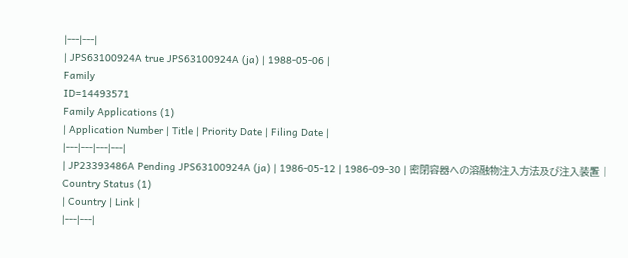|---|---|
| JPS63100924A true JPS63100924A (ja) | 1988-05-06 |
Family
ID=14493571
Family Applications (1)
| Application Number | Title | Priority Date | Filing Date |
|---|---|---|---|
| JP23393486A Pending JPS63100924A (ja) | 1986-05-12 | 1986-09-30 | 密閉容器への溶融物注入方法及び注入装置 |
Country Status (1)
| Country | Link |
|---|---|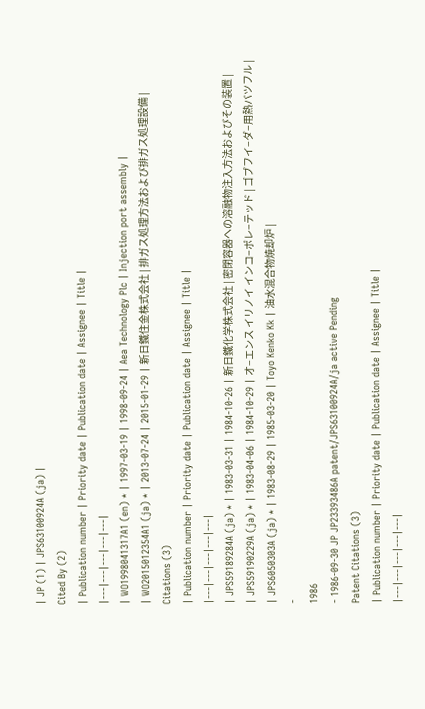| JP (1) | JPS63100924A (ja) |
Cited By (2)
| Publication number | Priority date | Publication date | Assignee | Title |
|---|---|---|---|---|
| WO1998041317A1 (en) * | 1997-03-19 | 1998-09-24 | Aea Technology Plc | Injection port assembly |
| WO2015012354A1 (ja) * | 2013-07-24 | 2015-01-29 | 新日鐵住金株式会社 | 排ガス処理方法および排ガス処理設備 |
Citations (3)
| Publication number | Priority date | Publication date | Assignee | Title |
|---|---|---|---|---|
| JPS59189284A (ja) * | 1983-03-31 | 1984-10-26 | 新日鐵化学株式会社 | 密閉容器への溶融物注入方法およびその装置 |
| JPS59190229A (ja) * | 1983-04-06 | 1984-10-29 | オ−エンス イリノイ インコ−ポレ−テッド | ゴブフイ−ダ−用熱バツフル |
| JPS6050303A (ja) * | 1983-08-29 | 1985-03-20 | Toyo Kenko Kk | 油水混合物焼却炉 |
-
1986
- 1986-09-30 JP JP23393486A patent/JPS63100924A/ja active Pending
Patent Citations (3)
| Publication number | Priority date | Publication date | Assignee | Title |
|---|---|---|---|---|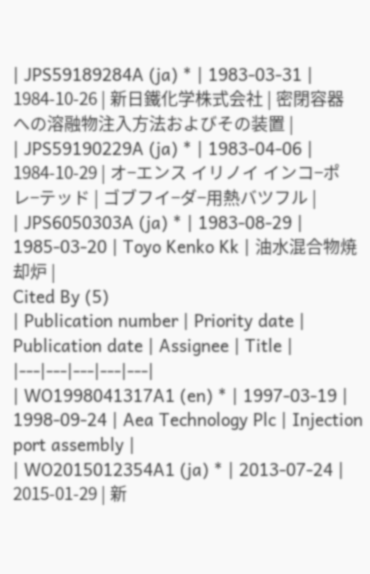| JPS59189284A (ja) * | 1983-03-31 | 1984-10-26 | 新日鐵化学株式会社 | 密閉容器への溶融物注入方法およびその装置 |
| JPS59190229A (ja) * | 1983-04-06 | 1984-10-29 | オ−エンス イリノイ インコ−ポレ−テッド | ゴブフイ−ダ−用熱バツフル |
| JPS6050303A (ja) * | 1983-08-29 | 1985-03-20 | Toyo Kenko Kk | 油水混合物焼却炉 |
Cited By (5)
| Publication number | Priority date | Publication date | Assignee | Title |
|---|---|---|---|---|
| WO1998041317A1 (en) * | 1997-03-19 | 1998-09-24 | Aea Technology Plc | Injection port assembly |
| WO2015012354A1 (ja) * | 2013-07-24 | 2015-01-29 | 新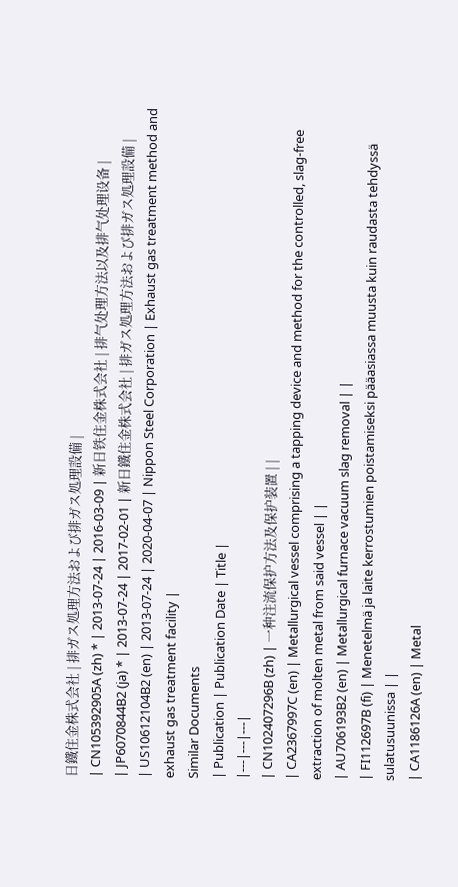日鐵住金株式会社 | 排ガス処理方法および排ガス処理設備 |
| CN105392905A (zh) * | 2013-07-24 | 2016-03-09 | 新日铁住金株式会社 | 排气处理方法以及排气处理设备 |
| JP6070844B2 (ja) * | 2013-07-24 | 2017-02-01 | 新日鐵住金株式会社 | 排ガス処理方法および排ガス処理設備 |
| US10612104B2 (en) | 2013-07-24 | 2020-04-07 | Nippon Steel Corporation | Exhaust gas treatment method and exhaust gas treatment facility |
Similar Documents
| Publication | Publication Date | Title |
|---|---|---|
| CN102407296B (zh) | 一种注流保护方法及保护装置 | |
| CA2367997C (en) | Metallurgical vessel comprising a tapping device and method for the controlled, slag-free extraction of molten metal from said vessel | |
| AU706193B2 (en) | Metallurgical furnace vacuum slag removal | |
| FI112697B (fi) | Menetelmä ja laite kerrostumien poistamiseksi pääasiassa muusta kuin raudasta tehdyssä sulatusuunissa | |
| CA1186126A (en) | Metal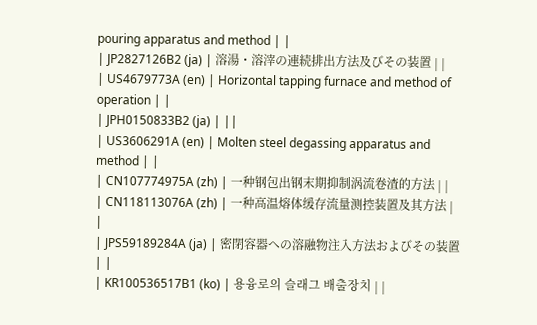pouring apparatus and method | |
| JP2827126B2 (ja) | 溶湯・溶滓の連続排出方法及びその装置 | |
| US4679773A (en) | Horizontal tapping furnace and method of operation | |
| JPH0150833B2 (ja) | ||
| US3606291A (en) | Molten steel degassing apparatus and method | |
| CN107774975A (zh) | 一种钢包出钢末期抑制涡流卷渣的方法 | |
| CN118113076A (zh) | 一种高温熔体缓存流量测控装置及其方法 | |
| JPS59189284A (ja) | 密閉容器への溶融物注入方法およびその装置 | |
| KR100536517B1 (ko) | 용융로의 슬래그 배출장치 | |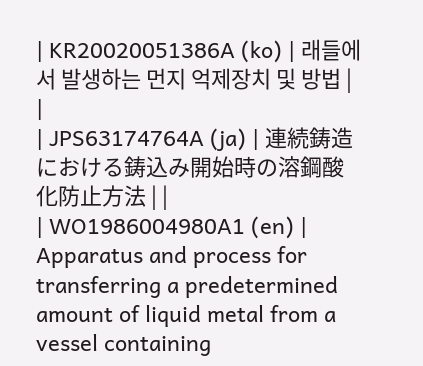| KR20020051386A (ko) | 래들에서 발생하는 먼지 억제장치 및 방법 | |
| JPS63174764A (ja) | 連続鋳造における鋳込み開始時の溶鋼酸化防止方法 | |
| WO1986004980A1 (en) | Apparatus and process for transferring a predetermined amount of liquid metal from a vessel containing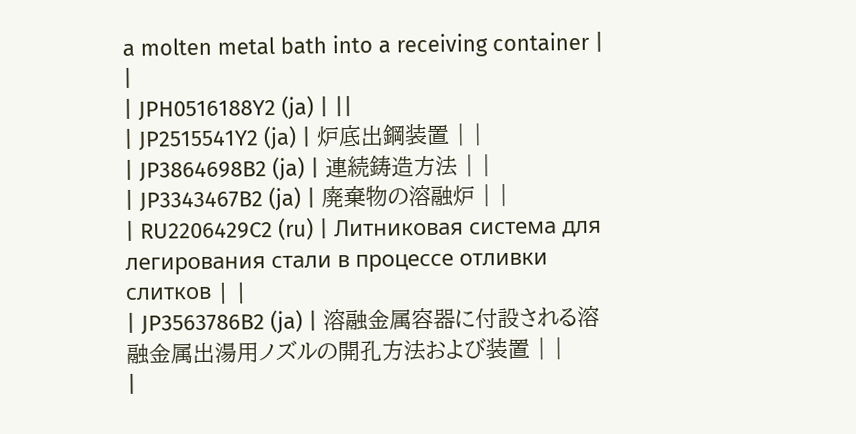a molten metal bath into a receiving container | |
| JPH0516188Y2 (ja) | ||
| JP2515541Y2 (ja) | 炉底出鋼装置 | |
| JP3864698B2 (ja) | 連続鋳造方法 | |
| JP3343467B2 (ja) | 廃棄物の溶融炉 | |
| RU2206429C2 (ru) | Литниковая система для легирования стали в процессе отливки слитков | |
| JP3563786B2 (ja) | 溶融金属容器に付設される溶融金属出湯用ノズルの開孔方法および装置 | |
|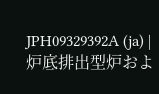JPH09329392A (ja) | 炉底排出型炉およ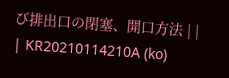び排出口の閉塞、開口方法 | |
| KR20210114210A (ko)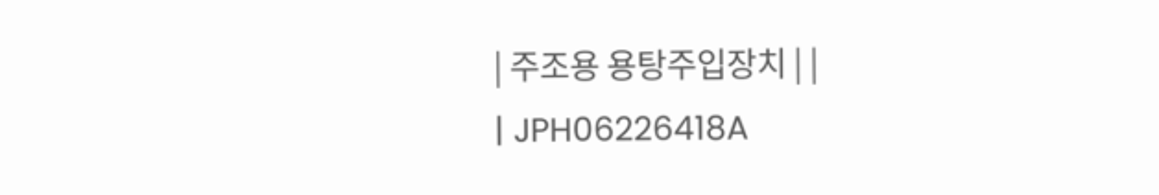| 주조용 용탕주입장치 | |
| JPH06226418A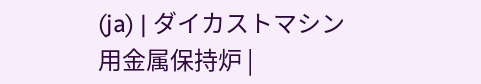(ja) | ダイカストマシン用金属保持炉 |